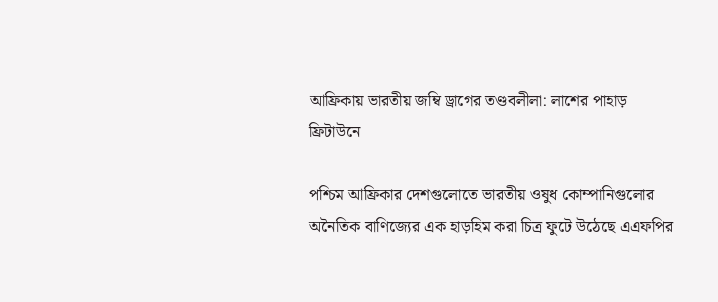আফ্রিকায় ভারতীয় জম্বি ড্রাগের তণ্ডবলীলা: লাশের পাহাড় ফ্রিটাউনে

পশ্চিম আফ্রিকার দেশগুলোতে ভারতীয় ওষুধ কোম্পানিগুলোর অনৈতিক বাণিজ্যের এক হাড়হিম করা চিত্র ফুটে উঠেছে এএফপির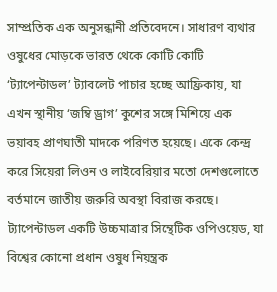সাম্প্রতিক এক অনুসন্ধানী প্রতিবেদনে। সাধারণ ব্যথার ওষুধের মোড়কে ভারত থেকে কোটি কোটি ‘ট্যাপেন্টাডল’ ট্যাবলেট পাচার হচ্ছে আফ্রিকায়, যা এখন স্থানীয় ‘জম্বি ড্রাগ’ কুশের সঙ্গে মিশিয়ে এক ভয়াবহ প্রাণঘাতী মাদকে পরিণত হয়েছে। একে কেন্দ্র করে সিয়েরা লিওন ও লাইবেরিয়ার মতো দেশগুলোতে বর্তমানে জাতীয় জরুরি অবস্থা বিরাজ করছে।
ট্যাপেন্টাডল একটি উচ্চমাত্রার সিন্থেটিক ওপিওয়েড, যা বিশ্বের কোনো প্রধান ওষুধ নিয়ন্ত্রক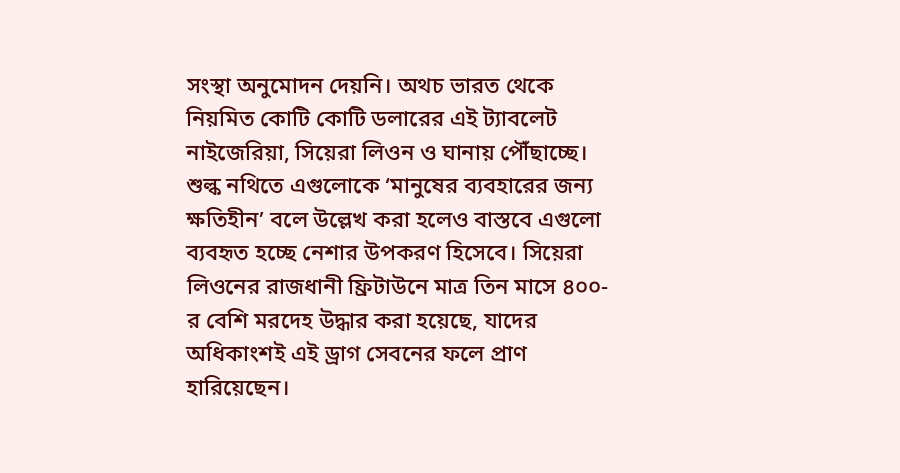সংস্থা অনুমোদন দেয়নি। অথচ ভারত থেকে নিয়মিত কোটি কোটি ডলারের এই ট্যাবলেট নাইজেরিয়া, সিয়েরা লিওন ও ঘানায় পৌঁছাচ্ছে। শুল্ক নথিতে এগুলোকে ‘মানুষের ব্যবহারের জন্য ক্ষতিহীন’ বলে উল্লেখ করা হলেও বাস্তবে এগুলো ব্যবহৃত হচ্ছে নেশার উপকরণ হিসেবে। সিয়েরা লিওনের রাজধানী ফ্রিটাউনে মাত্র তিন মাসে ৪০০-র বেশি মরদেহ উদ্ধার করা হয়েছে, যাদের অধিকাংশই এই ড্রাগ সেবনের ফলে প্রাণ হারিয়েছেন।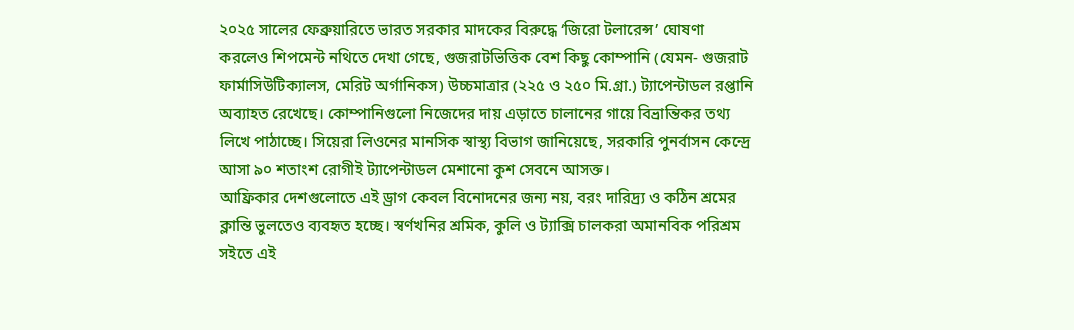২০২৫ সালের ফেব্রুয়ারিতে ভারত সরকার মাদকের বিরুদ্ধে ‘জিরো টলারেন্স’ ঘোষণা করলেও শিপমেন্ট নথিতে দেখা গেছে, গুজরাটভিত্তিক বেশ কিছু কোম্পানি (যেমন- গুজরাট ফার্মাসিউটিক্যালস, মেরিট অর্গানিকস) উচ্চমাত্রার (২২৫ ও ২৫০ মি.গ্রা.) ট্যাপেন্টাডল রপ্তানি অব্যাহত রেখেছে। কোম্পানিগুলো নিজেদের দায় এড়াতে চালানের গায়ে বিভ্রান্তিকর তথ্য লিখে পাঠাচ্ছে। সিয়েরা লিওনের মানসিক স্বাস্থ্য বিভাগ জানিয়েছে, সরকারি পুনর্বাসন কেন্দ্রে আসা ৯০ শতাংশ রোগীই ট্যাপেন্টাডল মেশানো কুশ সেবনে আসক্ত।
আফ্রিকার দেশগুলোতে এই ড্রাগ কেবল বিনোদনের জন্য নয়, বরং দারিদ্র্য ও কঠিন শ্রমের ক্লান্তি ভুলতেও ব্যবহৃত হচ্ছে। স্বর্ণখনির শ্রমিক, কুলি ও ট্যাক্সি চালকরা অমানবিক পরিশ্রম সইতে এই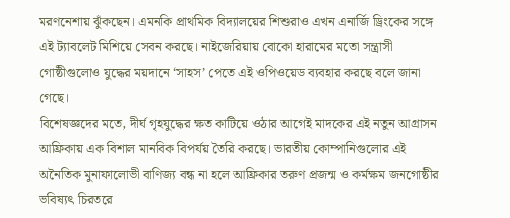মরণনেশায় ঝুঁকছেন। এমনকি প্রাথমিক বিদ্যালয়ের শিশুরাও এখন এনার্জি ড্রিংকের সঙ্গে এই ট্যাবলেট মিশিয়ে সেবন করছে। নাইজেরিয়ায় বোকো হারামের মতো সন্ত্রাসী গোষ্ঠীগুলোও যুদ্ধের ময়দানে ‘সাহস’ পেতে এই ওপিওয়েড ব্যবহার করছে বলে জানা গেছে।
বিশেষজ্ঞদের মতে, দীর্ঘ গৃহযুদ্ধের ক্ষত কাটিয়ে ওঠার আগেই মাদকের এই নতুন আগ্রাসন আফ্রিকায় এক বিশাল মানবিক বিপর্যয় তৈরি করছে। ভারতীয় কোম্পানিগুলোর এই অনৈতিক মুনাফালোভী বাণিজ্য বন্ধ না হলে আফ্রিকার তরুণ প্রজন্ম ও কর্মক্ষম জনগোষ্ঠীর ভবিষ্যৎ চিরতরে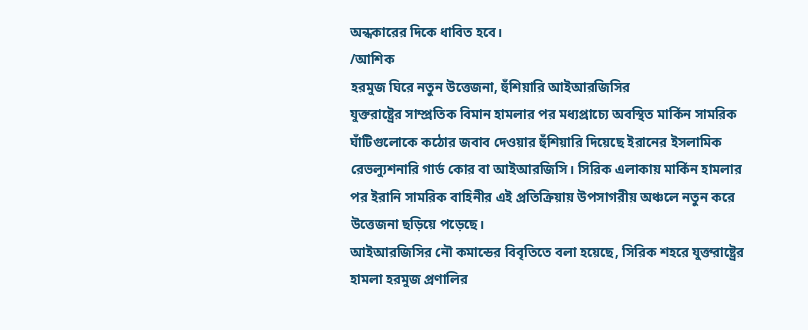অন্ধকারের দিকে ধাবিত হবে।
/আশিক
হরমুজ ঘিরে নতুন উত্তেজনা, হুঁশিয়ারি আইআরজিসির
যুক্তরাষ্ট্রের সাম্প্রতিক বিমান হামলার পর মধ্যপ্রাচ্যে অবস্থিত মার্কিন সামরিক ঘাঁটিগুলোকে কঠোর জবাব দেওয়ার হুঁশিয়ারি দিয়েছে ইরানের ইসলামিক রেভল্যুশনারি গার্ড কোর বা আইআরজিসি। সিরিক এলাকায় মার্কিন হামলার পর ইরানি সামরিক বাহিনীর এই প্রতিক্রিয়ায় উপসাগরীয় অঞ্চলে নতুন করে উত্তেজনা ছড়িয়ে পড়েছে।
আইআরজিসির নৌ কমান্ডের বিবৃতিতে বলা হয়েছে, সিরিক শহরে যুক্তরাষ্ট্রের হামলা হরমুজ প্রণালির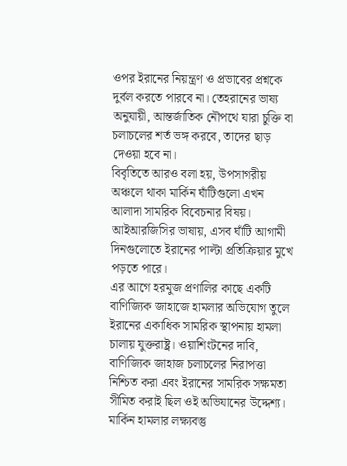ওপর ইরানের নিয়ন্ত্রণ ও প্রভাবের প্রশ্নকে দুর্বল করতে পারবে না। তেহরানের ভাষ্য অনুযায়ী, আন্তর্জাতিক নৌপথে যারা চুক্তি বা চলাচলের শর্ত ভঙ্গ করবে, তাদের ছাড় দেওয়া হবে না।
বিবৃতিতে আরও বলা হয়, উপসাগরীয় অঞ্চলে থাকা মার্কিন ঘাঁটিগুলো এখন আলাদা সামরিক বিবেচনার বিষয়। আইআরজিসির ভাষায়, এসব ঘাঁটি আগামী দিনগুলোতে ইরানের পাল্টা প্রতিক্রিয়ার মুখে পড়তে পারে।
এর আগে হরমুজ প্রণালির কাছে একটি বাণিজ্যিক জাহাজে হামলার অভিযোগ তুলে ইরানের একাধিক সামরিক স্থাপনায় হামলা চালায় যুক্তরাষ্ট্র। ওয়াশিংটনের দাবি, বাণিজ্যিক জাহাজ চলাচলের নিরাপত্তা নিশ্চিত করা এবং ইরানের সামরিক সক্ষমতা সীমিত করাই ছিল ওই অভিযানের উদ্দেশ্য।
মার্কিন হামলার লক্ষ্যবস্তু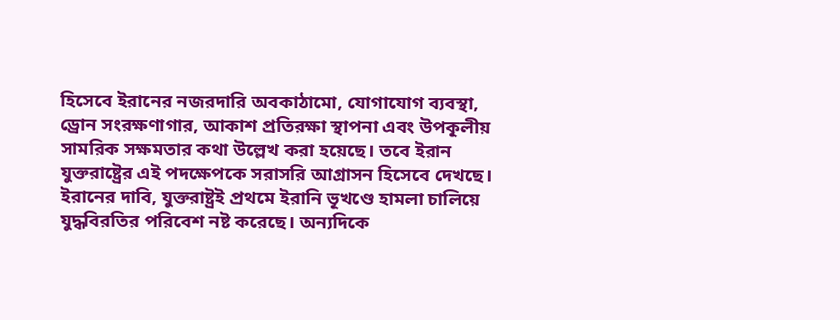হিসেবে ইরানের নজরদারি অবকাঠামো, যোগাযোগ ব্যবস্থা, ড্রোন সংরক্ষণাগার, আকাশ প্রতিরক্ষা স্থাপনা এবং উপকূলীয় সামরিক সক্ষমতার কথা উল্লেখ করা হয়েছে। তবে ইরান যুক্তরাষ্ট্রের এই পদক্ষেপকে সরাসরি আগ্রাসন হিসেবে দেখছে।
ইরানের দাবি, যুক্তরাষ্ট্রই প্রথমে ইরানি ভূখণ্ডে হামলা চালিয়ে যুদ্ধবিরতির পরিবেশ নষ্ট করেছে। অন্যদিকে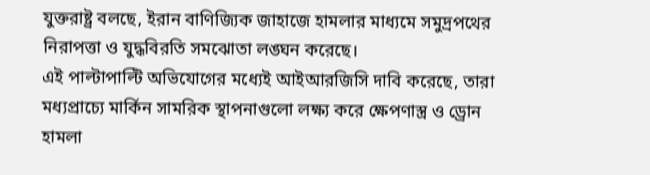যুক্তরাষ্ট্র বলছে, ইরান বাণিজ্যিক জাহাজে হামলার মাধ্যমে সমুদ্রপথের নিরাপত্তা ও যুদ্ধবিরতি সমঝোতা লঙ্ঘন করেছে।
এই পাল্টাপাল্টি অভিযোগের মধ্যেই আইআরজিসি দাবি করেছে, তারা মধ্যপ্রাচ্যে মার্কিন সামরিক স্থাপনাগুলো লক্ষ্য করে ক্ষেপণাস্ত্র ও ড্রোন হামলা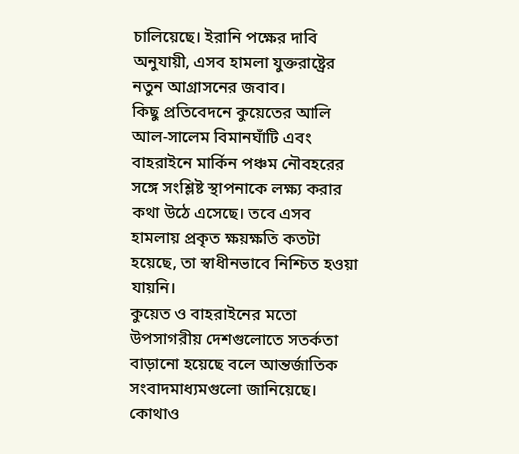চালিয়েছে। ইরানি পক্ষের দাবি অনুযায়ী, এসব হামলা যুক্তরাষ্ট্রের নতুন আগ্রাসনের জবাব।
কিছু প্রতিবেদনে কুয়েতের আলি আল-সালেম বিমানঘাঁটি এবং বাহরাইনে মার্কিন পঞ্চম নৌবহরের সঙ্গে সংশ্লিষ্ট স্থাপনাকে লক্ষ্য করার কথা উঠে এসেছে। তবে এসব হামলায় প্রকৃত ক্ষয়ক্ষতি কতটা হয়েছে, তা স্বাধীনভাবে নিশ্চিত হওয়া যায়নি।
কুয়েত ও বাহরাইনের মতো উপসাগরীয় দেশগুলোতে সতর্কতা বাড়ানো হয়েছে বলে আন্তর্জাতিক সংবাদমাধ্যমগুলো জানিয়েছে। কোথাও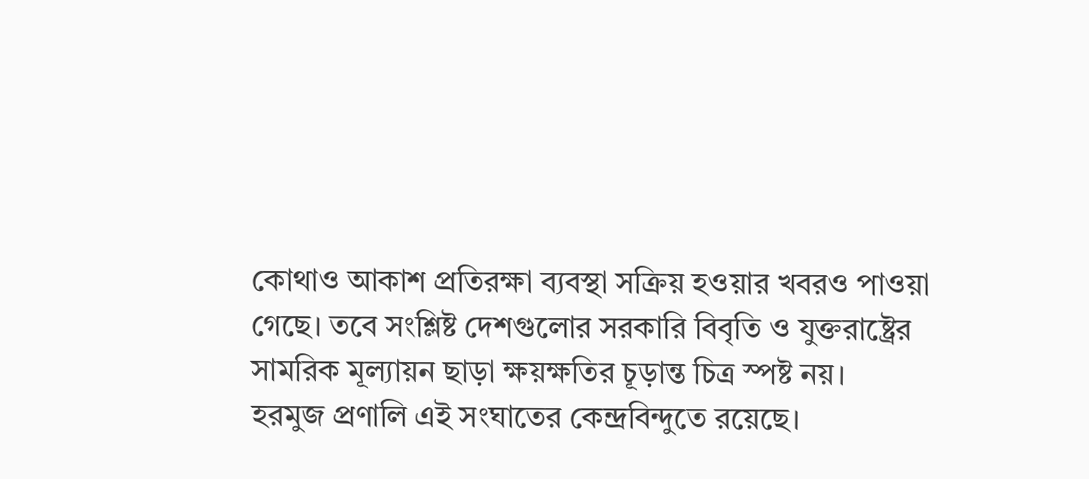কোথাও আকাশ প্রতিরক্ষা ব্যবস্থা সক্রিয় হওয়ার খবরও পাওয়া গেছে। তবে সংশ্লিষ্ট দেশগুলোর সরকারি বিবৃতি ও যুক্তরাষ্ট্রের সামরিক মূল্যায়ন ছাড়া ক্ষয়ক্ষতির চূড়ান্ত চিত্র স্পষ্ট নয়।
হরমুজ প্রণালি এই সংঘাতের কেন্দ্রবিন্দুতে রয়েছে।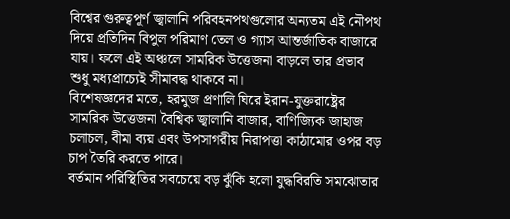বিশ্বের গুরুত্বপূর্ণ জ্বালানি পরিবহনপথগুলোর অন্যতম এই নৌপথ দিয়ে প্রতিদিন বিপুল পরিমাণ তেল ও গ্যাস আন্তর্জাতিক বাজারে যায়। ফলে এই অঞ্চলে সামরিক উত্তেজনা বাড়লে তার প্রভাব শুধু মধ্যপ্রাচ্যেই সীমাবদ্ধ থাকবে না।
বিশেষজ্ঞদের মতে, হরমুজ প্রণালি ঘিরে ইরান-যুক্তরাষ্ট্রের সামরিক উত্তেজনা বৈশ্বিক জ্বালানি বাজার, বাণিজ্যিক জাহাজ চলাচল, বীমা ব্যয় এবং উপসাগরীয় নিরাপত্তা কাঠামোর ওপর বড় চাপ তৈরি করতে পারে।
বর্তমান পরিস্থিতির সবচেয়ে বড় ঝুঁকি হলো যুদ্ধবিরতি সমঝোতার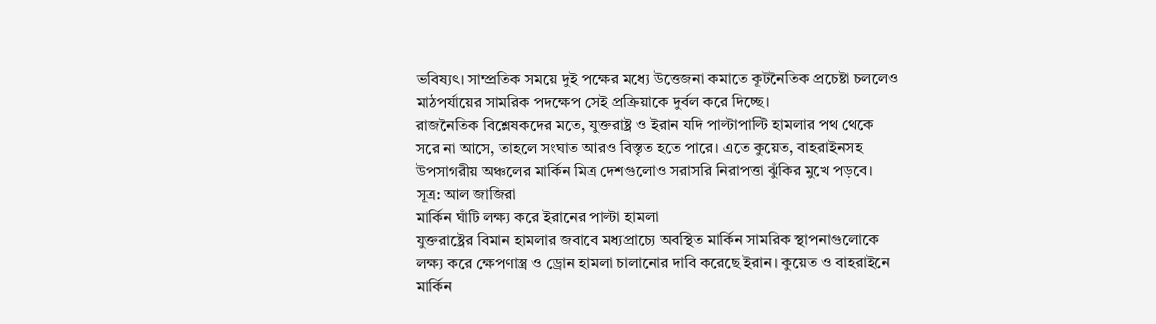ভবিষ্যৎ। সাম্প্রতিক সময়ে দুই পক্ষের মধ্যে উত্তেজনা কমাতে কূটনৈতিক প্রচেষ্টা চললেও মাঠপর্যায়ের সামরিক পদক্ষেপ সেই প্রক্রিয়াকে দুর্বল করে দিচ্ছে।
রাজনৈতিক বিশ্লেষকদের মতে, যুক্তরাষ্ট্র ও ইরান যদি পাল্টাপাল্টি হামলার পথ থেকে সরে না আসে, তাহলে সংঘাত আরও বিস্তৃত হতে পারে। এতে কুয়েত, বাহরাইনসহ উপসাগরীয় অঞ্চলের মার্কিন মিত্র দেশগুলোও সরাসরি নিরাপত্তা ঝুঁকির মুখে পড়বে।
সূত্র: আল জাজিরা
মার্কিন ঘাঁটি লক্ষ্য করে ইরানের পাল্টা হামলা
যুক্তরাষ্ট্রের বিমান হামলার জবাবে মধ্যপ্রাচ্যে অবস্থিত মার্কিন সামরিক স্থাপনাগুলোকে লক্ষ্য করে ক্ষেপণাস্ত্র ও ড্রোন হামলা চালানোর দাবি করেছে ইরান। কুয়েত ও বাহরাইনে মার্কিন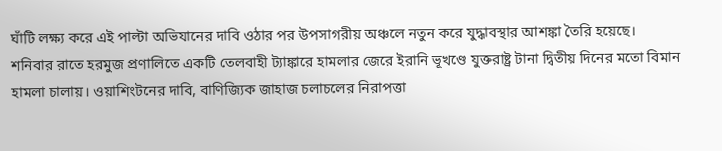ঘাঁটি লক্ষ্য করে এই পাল্টা অভিযানের দাবি ওঠার পর উপসাগরীয় অঞ্চলে নতুন করে যুদ্ধাবস্থার আশঙ্কা তৈরি হয়েছে।
শনিবার রাতে হরমুজ প্রণালিতে একটি তেলবাহী ট্যাঙ্কারে হামলার জেরে ইরানি ভূখণ্ডে যুক্তরাষ্ট্র টানা দ্বিতীয় দিনের মতো বিমান হামলা চালায়। ওয়াশিংটনের দাবি, বাণিজ্যিক জাহাজ চলাচলের নিরাপত্তা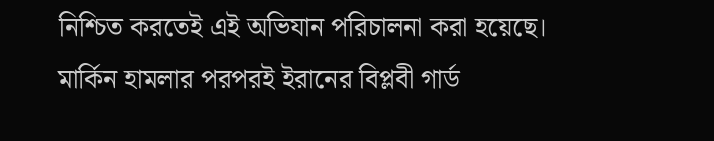নিশ্চিত করতেই এই অভিযান পরিচালনা করা হয়েছে।
মার্কিন হামলার পরপরই ইরানের বিপ্লবী গার্ড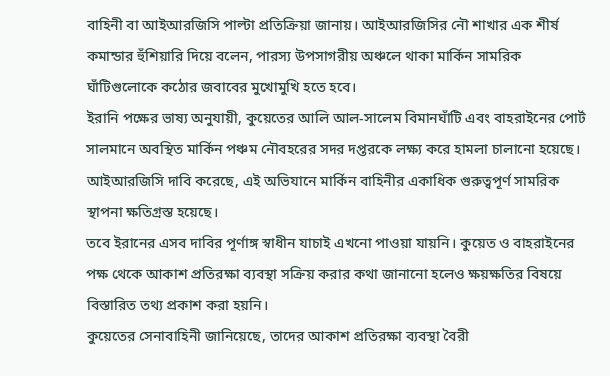বাহিনী বা আইআরজিসি পাল্টা প্রতিক্রিয়া জানায়। আইআরজিসির নৌ শাখার এক শীর্ষ কমান্ডার হুঁশিয়ারি দিয়ে বলেন, পারস্য উপসাগরীয় অঞ্চলে থাকা মার্কিন সামরিক ঘাঁটিগুলোকে কঠোর জবাবের মুখোমুখি হতে হবে।
ইরানি পক্ষের ভাষ্য অনুযায়ী, কুয়েতের আলি আল-সালেম বিমানঘাঁটি এবং বাহরাইনের পোর্ট সালমানে অবস্থিত মার্কিন পঞ্চম নৌবহরের সদর দপ্তরকে লক্ষ্য করে হামলা চালানো হয়েছে। আইআরজিসি দাবি করেছে, এই অভিযানে মার্কিন বাহিনীর একাধিক গুরুত্বপূর্ণ সামরিক স্থাপনা ক্ষতিগ্রস্ত হয়েছে।
তবে ইরানের এসব দাবির পূর্ণাঙ্গ স্বাধীন যাচাই এখনো পাওয়া যায়নি। কুয়েত ও বাহরাইনের পক্ষ থেকে আকাশ প্রতিরক্ষা ব্যবস্থা সক্রিয় করার কথা জানানো হলেও ক্ষয়ক্ষতির বিষয়ে বিস্তারিত তথ্য প্রকাশ করা হয়নি।
কুয়েতের সেনাবাহিনী জানিয়েছে, তাদের আকাশ প্রতিরক্ষা ব্যবস্থা বৈরী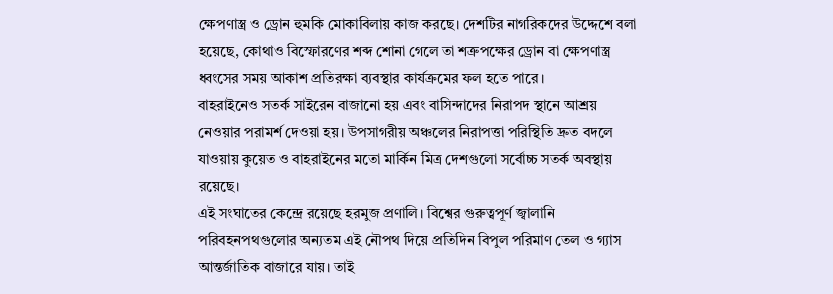ক্ষেপণাস্ত্র ও ড্রোন হুমকি মোকাবিলায় কাজ করছে। দেশটির নাগরিকদের উদ্দেশে বলা হয়েছে, কোথাও বিস্ফোরণের শব্দ শোনা গেলে তা শত্রুপক্ষের ড্রোন বা ক্ষেপণাস্ত্র ধ্বংসের সময় আকাশ প্রতিরক্ষা ব্যবস্থার কার্যক্রমের ফল হতে পারে।
বাহরাইনেও সতর্ক সাইরেন বাজানো হয় এবং বাসিন্দাদের নিরাপদ স্থানে আশ্রয় নেওয়ার পরামর্শ দেওয়া হয়। উপসাগরীয় অঞ্চলের নিরাপত্তা পরিস্থিতি দ্রুত বদলে যাওয়ায় কুয়েত ও বাহরাইনের মতো মার্কিন মিত্র দেশগুলো সর্বোচ্চ সতর্ক অবস্থায় রয়েছে।
এই সংঘাতের কেন্দ্রে রয়েছে হরমুজ প্রণালি। বিশ্বের গুরুত্বপূর্ণ জ্বালানি পরিবহনপথগুলোর অন্যতম এই নৌপথ দিয়ে প্রতিদিন বিপুল পরিমাণ তেল ও গ্যাস আন্তর্জাতিক বাজারে যায়। তাই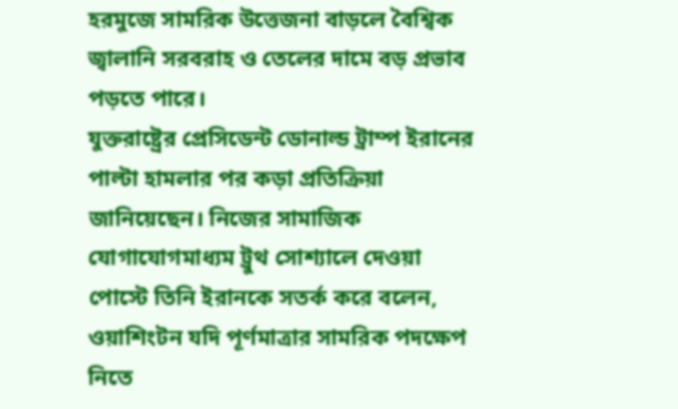হরমুজে সামরিক উত্তেজনা বাড়লে বৈশ্বিক জ্বালানি সরবরাহ ও তেলের দামে বড় প্রভাব পড়তে পারে।
যুক্তরাষ্ট্রের প্রেসিডেন্ট ডোনাল্ড ট্রাম্প ইরানের পাল্টা হামলার পর কড়া প্রতিক্রিয়া জানিয়েছেন। নিজের সামাজিক যোগাযোগমাধ্যম ট্রুথ সোশ্যালে দেওয়া পোস্টে তিনি ইরানকে সতর্ক করে বলেন, ওয়াশিংটন যদি পূর্ণমাত্রার সামরিক পদক্ষেপ নিতে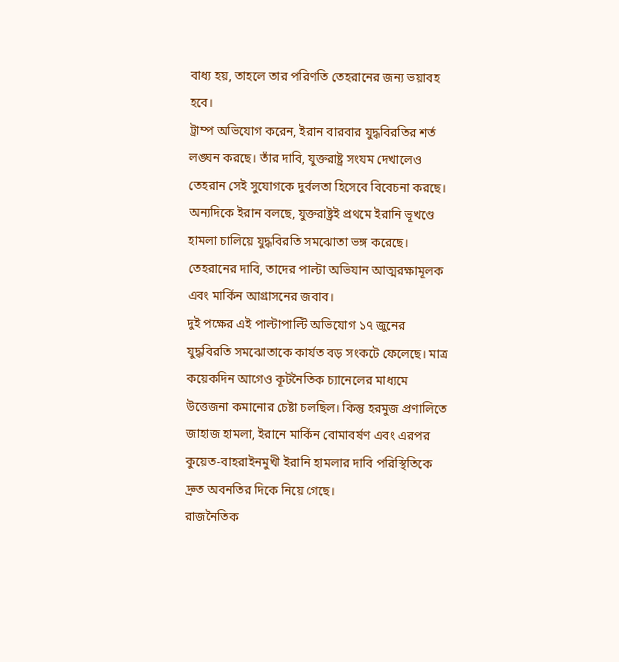বাধ্য হয়, তাহলে তার পরিণতি তেহরানের জন্য ভয়াবহ হবে।
ট্রাম্প অভিযোগ করেন, ইরান বারবার যুদ্ধবিরতির শর্ত লঙ্ঘন করছে। তাঁর দাবি, যুক্তরাষ্ট্র সংযম দেখালেও তেহরান সেই সুযোগকে দুর্বলতা হিসেবে বিবেচনা করছে।
অন্যদিকে ইরান বলছে, যুক্তরাষ্ট্রই প্রথমে ইরানি ভূখণ্ডে হামলা চালিয়ে যুদ্ধবিরতি সমঝোতা ভঙ্গ করেছে। তেহরানের দাবি, তাদের পাল্টা অভিযান আত্মরক্ষামূলক এবং মার্কিন আগ্রাসনের জবাব।
দুই পক্ষের এই পাল্টাপাল্টি অভিযোগ ১৭ জুনের যুদ্ধবিরতি সমঝোতাকে কার্যত বড় সংকটে ফেলেছে। মাত্র কয়েকদিন আগেও কূটনৈতিক চ্যানেলের মাধ্যমে উত্তেজনা কমানোর চেষ্টা চলছিল। কিন্তু হরমুজ প্রণালিতে জাহাজ হামলা, ইরানে মার্কিন বোমাবর্ষণ এবং এরপর কুয়েত-বাহরাইনমুখী ইরানি হামলার দাবি পরিস্থিতিকে দ্রুত অবনতির দিকে নিয়ে গেছে।
রাজনৈতিক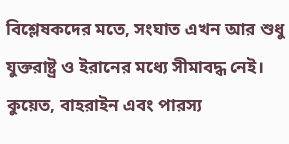বিশ্লেষকদের মতে, সংঘাত এখন আর শুধু যুক্তরাষ্ট্র ও ইরানের মধ্যে সীমাবদ্ধ নেই। কুয়েত, বাহরাইন এবং পারস্য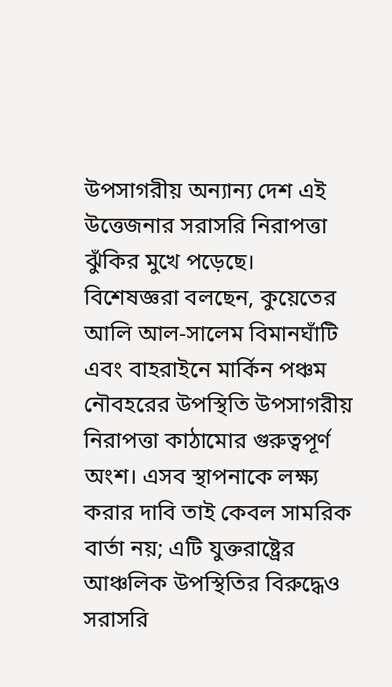উপসাগরীয় অন্যান্য দেশ এই উত্তেজনার সরাসরি নিরাপত্তা ঝুঁকির মুখে পড়েছে।
বিশেষজ্ঞরা বলছেন, কুয়েতের আলি আল-সালেম বিমানঘাঁটি এবং বাহরাইনে মার্কিন পঞ্চম নৌবহরের উপস্থিতি উপসাগরীয় নিরাপত্তা কাঠামোর গুরুত্বপূর্ণ অংশ। এসব স্থাপনাকে লক্ষ্য করার দাবি তাই কেবল সামরিক বার্তা নয়; এটি যুক্তরাষ্ট্রের আঞ্চলিক উপস্থিতির বিরুদ্ধেও সরাসরি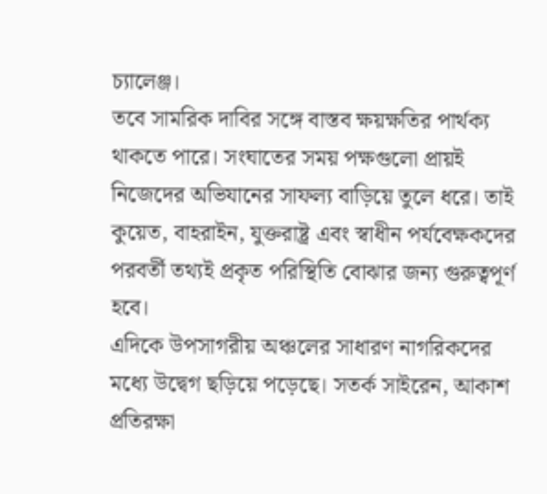চ্যালেঞ্জ।
তবে সামরিক দাবির সঙ্গে বাস্তব ক্ষয়ক্ষতির পার্থক্য থাকতে পারে। সংঘাতের সময় পক্ষগুলো প্রায়ই নিজেদের অভিযানের সাফল্য বাড়িয়ে তুলে ধরে। তাই কুয়েত, বাহরাইন, যুক্তরাষ্ট্র এবং স্বাধীন পর্যবেক্ষকদের পরবর্তী তথ্যই প্রকৃত পরিস্থিতি বোঝার জন্য গুরুত্বপূর্ণ হবে।
এদিকে উপসাগরীয় অঞ্চলের সাধারণ নাগরিকদের মধ্যে উদ্বেগ ছড়িয়ে পড়েছে। সতর্ক সাইরেন, আকাশ প্রতিরক্ষা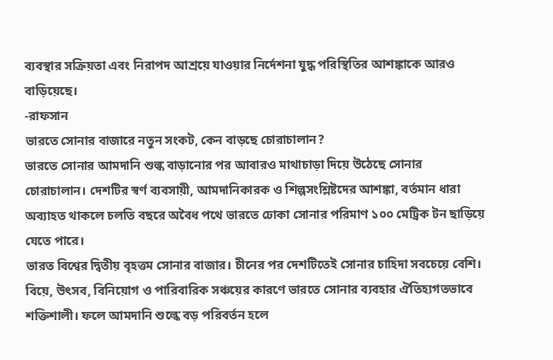ব্যবস্থার সক্রিয়তা এবং নিরাপদ আশ্রয়ে যাওয়ার নির্দেশনা যুদ্ধ পরিস্থিতির আশঙ্কাকে আরও বাড়িয়েছে।
-রাফসান
ভারতে সোনার বাজারে নতুন সংকট, কেন বাড়ছে চোরাচালান?
ভারতে সোনার আমদানি শুল্ক বাড়ানোর পর আবারও মাথাচাড়া দিয়ে উঠেছে সোনার চোরাচালান। দেশটির স্বর্ণ ব্যবসায়ী, আমদানিকারক ও শিল্পসংশ্লিষ্টদের আশঙ্কা, বর্তমান ধারা অব্যাহত থাকলে চলতি বছরে অবৈধ পথে ভারতে ঢোকা সোনার পরিমাণ ১০০ মেট্রিক টন ছাড়িয়ে যেতে পারে।
ভারত বিশ্বের দ্বিতীয় বৃহত্তম সোনার বাজার। চীনের পর দেশটিতেই সোনার চাহিদা সবচেয়ে বেশি। বিয়ে, উৎসব, বিনিয়োগ ও পারিবারিক সঞ্চয়ের কারণে ভারতে সোনার ব্যবহার ঐতিহ্যগতভাবে শক্তিশালী। ফলে আমদানি শুল্কে বড় পরিবর্তন হলে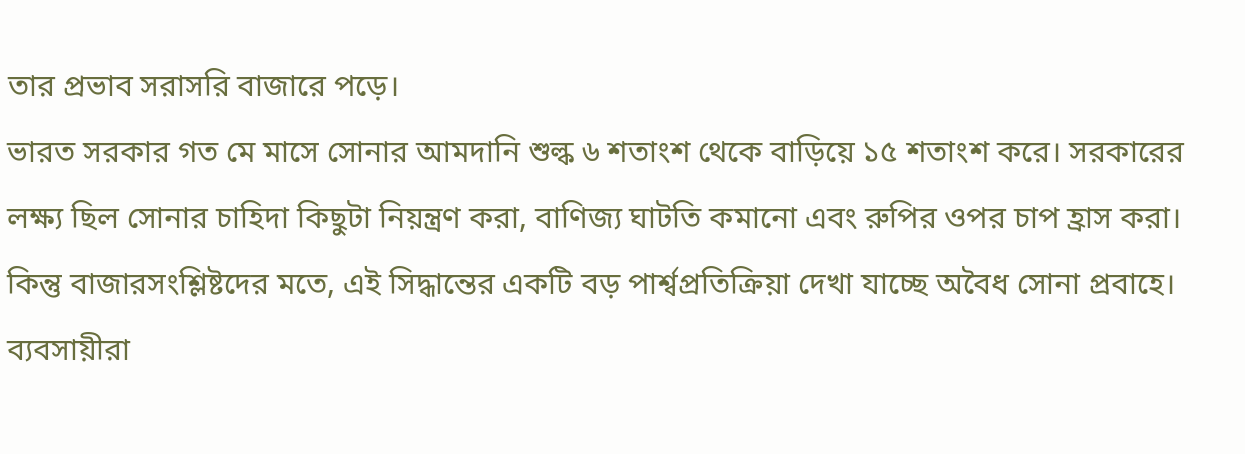তার প্রভাব সরাসরি বাজারে পড়ে।
ভারত সরকার গত মে মাসে সোনার আমদানি শুল্ক ৬ শতাংশ থেকে বাড়িয়ে ১৫ শতাংশ করে। সরকারের লক্ষ্য ছিল সোনার চাহিদা কিছুটা নিয়ন্ত্রণ করা, বাণিজ্য ঘাটতি কমানো এবং রুপির ওপর চাপ হ্রাস করা। কিন্তু বাজারসংশ্লিষ্টদের মতে, এই সিদ্ধান্তের একটি বড় পার্শ্বপ্রতিক্রিয়া দেখা যাচ্ছে অবৈধ সোনা প্রবাহে।
ব্যবসায়ীরা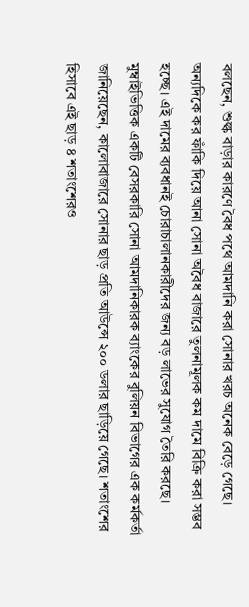বলছেন, শুল্ক বাড়ার কারণে বৈধ পথে আমদানি করা সোনার খরচ অনেক বেড়ে গেছে। অন্যদিকে কর ফাঁকি দিয়ে আনা সোনা অবৈধ বাজারে তুলনামূলক কম দামে বিক্রি করা সম্ভব হচ্ছে। এই দামের ব্যবধানই চোরাচালানকারীদের জন্য বড় লাভের সুযোগ তৈরি করছে।
মুম্বাইভিত্তিক একটি বেসরকারি সোনা আমদানিকারক ব্যাংকের বুলিয়ন বিভাগের এক কর্মকর্তা জানিয়েছেন, কালোবাজারে সোনার ছাড় প্রতি আউন্সে ২০০ ডলার ছাড়িয়ে গেছে। শতাংশের হিসাবে এই ছাড় ৪ শতাংশেরও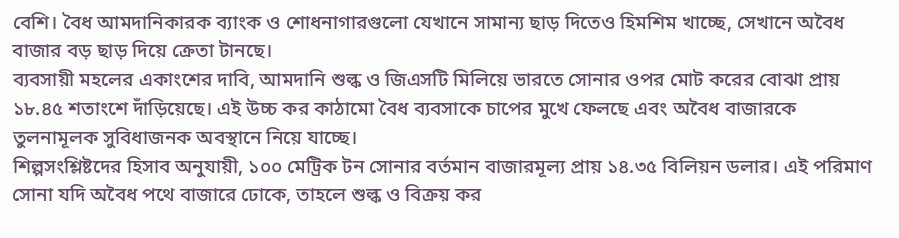বেশি। বৈধ আমদানিকারক ব্যাংক ও শোধনাগারগুলো যেখানে সামান্য ছাড় দিতেও হিমশিম খাচ্ছে, সেখানে অবৈধ বাজার বড় ছাড় দিয়ে ক্রেতা টানছে।
ব্যবসায়ী মহলের একাংশের দাবি, আমদানি শুল্ক ও জিএসটি মিলিয়ে ভারতে সোনার ওপর মোট করের বোঝা প্রায় ১৮.৪৫ শতাংশে দাঁড়িয়েছে। এই উচ্চ কর কাঠামো বৈধ ব্যবসাকে চাপের মুখে ফেলছে এবং অবৈধ বাজারকে তুলনামূলক সুবিধাজনক অবস্থানে নিয়ে যাচ্ছে।
শিল্পসংশ্লিষ্টদের হিসাব অনুযায়ী, ১০০ মেট্রিক টন সোনার বর্তমান বাজারমূল্য প্রায় ১৪.৩৫ বিলিয়ন ডলার। এই পরিমাণ সোনা যদি অবৈধ পথে বাজারে ঢোকে, তাহলে শুল্ক ও বিক্রয় কর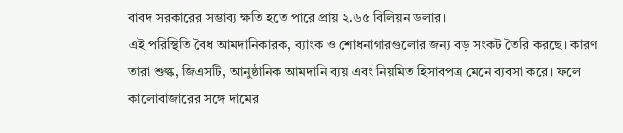বাবদ সরকারের সম্ভাব্য ক্ষতি হতে পারে প্রায় ২.৬৫ বিলিয়ন ডলার।
এই পরিস্থিতি বৈধ আমদানিকারক, ব্যাংক ও শোধনাগারগুলোর জন্য বড় সংকট তৈরি করছে। কারণ তারা শুল্ক, জিএসটি, আনুষ্ঠানিক আমদানি ব্যয় এবং নিয়মিত হিসাবপত্র মেনে ব্যবসা করে। ফলে কালোবাজারের সঙ্গে দামের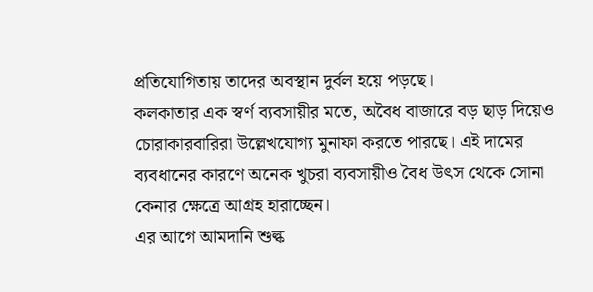প্রতিযোগিতায় তাদের অবস্থান দুর্বল হয়ে পড়ছে।
কলকাতার এক স্বর্ণ ব্যবসায়ীর মতে, অবৈধ বাজারে বড় ছাড় দিয়েও চোরাকারবারিরা উল্লেখযোগ্য মুনাফা করতে পারছে। এই দামের ব্যবধানের কারণে অনেক খুচরা ব্যবসায়ীও বৈধ উৎস থেকে সোনা কেনার ক্ষেত্রে আগ্রহ হারাচ্ছেন।
এর আগে আমদানি শুল্ক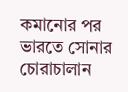কমানোর পর ভারতে সোনার চোরাচালান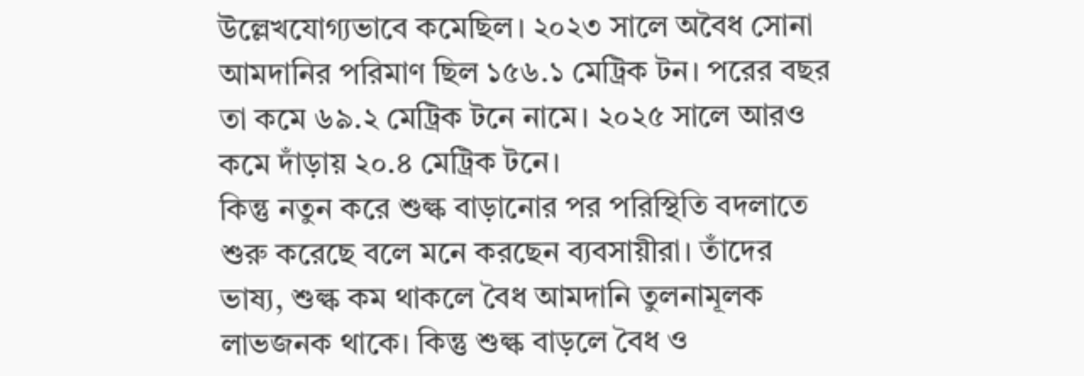উল্লেখযোগ্যভাবে কমেছিল। ২০২৩ সালে অবৈধ সোনা আমদানির পরিমাণ ছিল ১৫৬.১ মেট্রিক টন। পরের বছর তা কমে ৬৯.২ মেট্রিক টনে নামে। ২০২৫ সালে আরও কমে দাঁড়ায় ২০.৪ মেট্রিক টনে।
কিন্তু নতুন করে শুল্ক বাড়ানোর পর পরিস্থিতি বদলাতে শুরু করেছে বলে মনে করছেন ব্যবসায়ীরা। তাঁদের ভাষ্য, শুল্ক কম থাকলে বৈধ আমদানি তুলনামূলক লাভজনক থাকে। কিন্তু শুল্ক বাড়লে বৈধ ও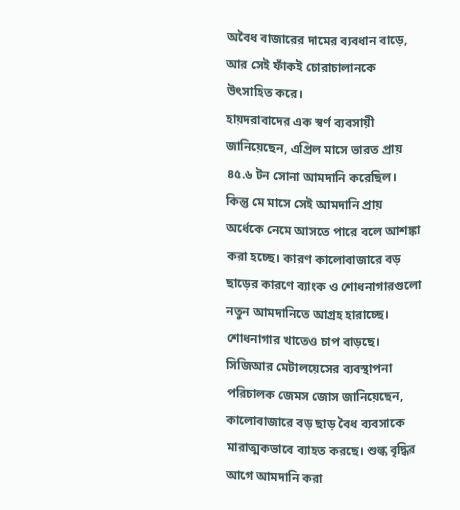অবৈধ বাজারের দামের ব্যবধান বাড়ে, আর সেই ফাঁকই চোরাচালানকে উৎসাহিত করে।
হায়দরাবাদের এক স্বর্ণ ব্যবসায়ী জানিয়েছেন, এপ্রিল মাসে ভারত প্রায় ৪৫.৬ টন সোনা আমদানি করেছিল। কিন্তু মে মাসে সেই আমদানি প্রায় অর্ধেকে নেমে আসতে পারে বলে আশঙ্কা করা হচ্ছে। কারণ কালোবাজারে বড় ছাড়ের কারণে ব্যাংক ও শোধনাগারগুলো নতুন আমদানিতে আগ্রহ হারাচ্ছে।
শোধনাগার খাতেও চাপ বাড়ছে। সিজিআর মেটালয়েসের ব্যবস্থাপনা পরিচালক জেমস জোস জানিয়েছেন, কালোবাজারে বড় ছাড় বৈধ ব্যবসাকে মারাত্মকভাবে ব্যাহত করছে। শুল্ক বৃদ্ধির আগে আমদানি করা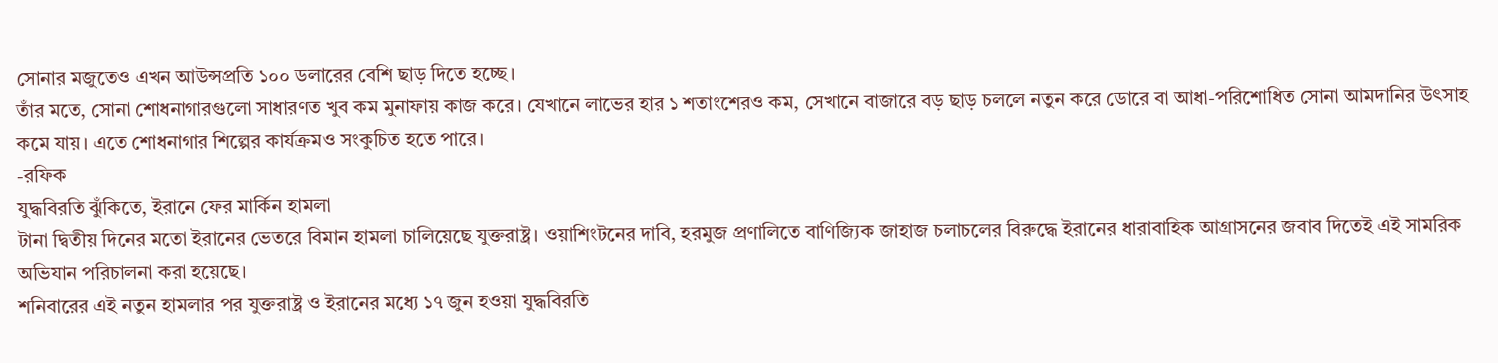সোনার মজুতেও এখন আউন্সপ্রতি ১০০ ডলারের বেশি ছাড় দিতে হচ্ছে।
তাঁর মতে, সোনা শোধনাগারগুলো সাধারণত খুব কম মুনাফায় কাজ করে। যেখানে লাভের হার ১ শতাংশেরও কম, সেখানে বাজারে বড় ছাড় চললে নতুন করে ডোরে বা আধা-পরিশোধিত সোনা আমদানির উৎসাহ কমে যায়। এতে শোধনাগার শিল্পের কার্যক্রমও সংকুচিত হতে পারে।
-রফিক
যুদ্ধবিরতি ঝুঁকিতে, ইরানে ফের মার্কিন হামলা
টানা দ্বিতীয় দিনের মতো ইরানের ভেতরে বিমান হামলা চালিয়েছে যুক্তরাষ্ট্র। ওয়াশিংটনের দাবি, হরমুজ প্রণালিতে বাণিজ্যিক জাহাজ চলাচলের বিরুদ্ধে ইরানের ধারাবাহিক আগ্রাসনের জবাব দিতেই এই সামরিক অভিযান পরিচালনা করা হয়েছে।
শনিবারের এই নতুন হামলার পর যুক্তরাষ্ট্র ও ইরানের মধ্যে ১৭ জুন হওয়া যুদ্ধবিরতি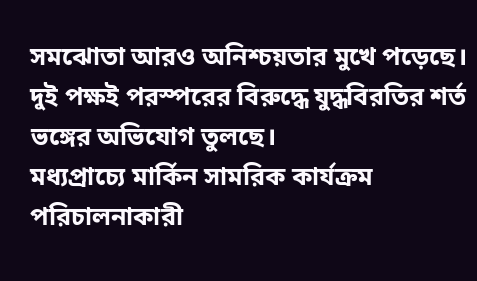সমঝোতা আরও অনিশ্চয়তার মুখে পড়েছে। দুই পক্ষই পরস্পরের বিরুদ্ধে যুদ্ধবিরতির শর্ত ভঙ্গের অভিযোগ তুলছে।
মধ্যপ্রাচ্যে মার্কিন সামরিক কার্যক্রম পরিচালনাকারী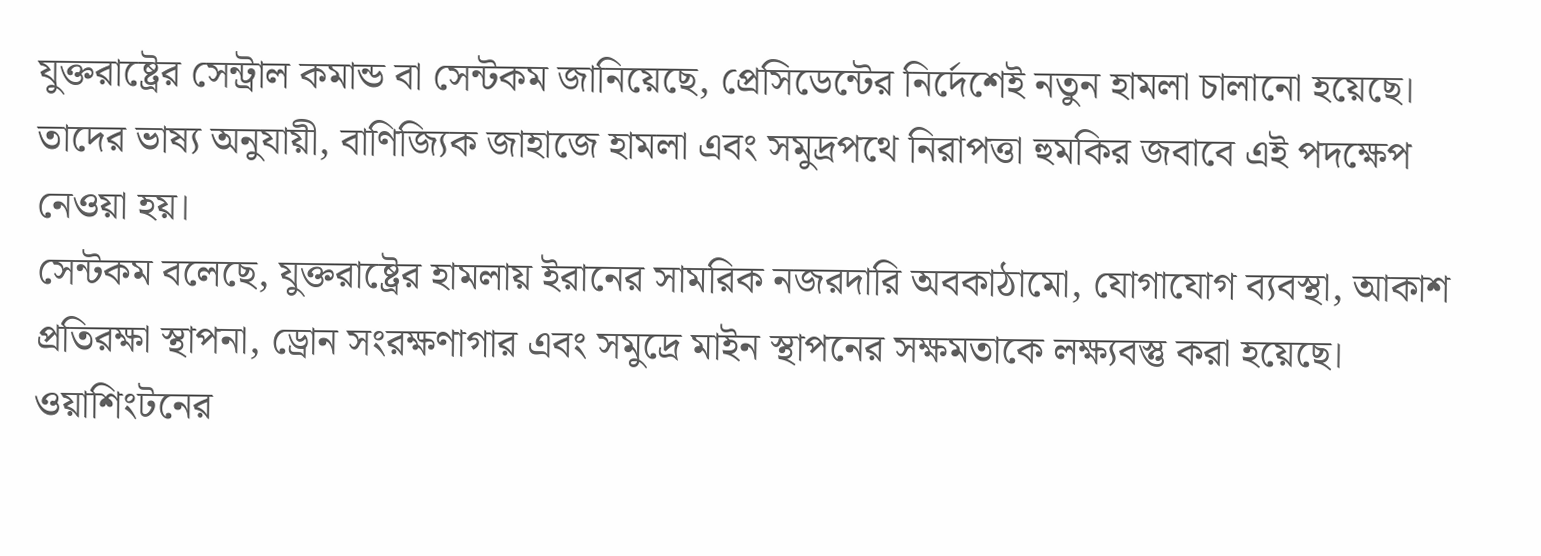যুক্তরাষ্ট্রের সেন্ট্রাল কমান্ড বা সেন্টকম জানিয়েছে, প্রেসিডেন্টের নির্দেশেই নতুন হামলা চালানো হয়েছে। তাদের ভাষ্য অনুযায়ী, বাণিজ্যিক জাহাজে হামলা এবং সমুদ্রপথে নিরাপত্তা হুমকির জবাবে এই পদক্ষেপ নেওয়া হয়।
সেন্টকম বলেছে, যুক্তরাষ্ট্রের হামলায় ইরানের সামরিক নজরদারি অবকাঠামো, যোগাযোগ ব্যবস্থা, আকাশ প্রতিরক্ষা স্থাপনা, ড্রোন সংরক্ষণাগার এবং সমুদ্রে মাইন স্থাপনের সক্ষমতাকে লক্ষ্যবস্তু করা হয়েছে।
ওয়াশিংটনের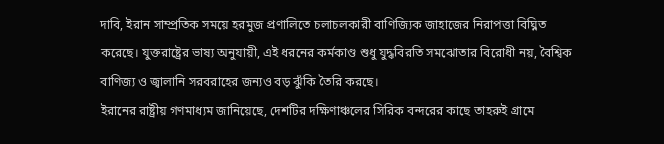দাবি, ইরান সাম্প্রতিক সময়ে হরমুজ প্রণালিতে চলাচলকারী বাণিজ্যিক জাহাজের নিরাপত্তা বিঘ্নিত করেছে। যুক্তরাষ্ট্রের ভাষ্য অনুযায়ী, এই ধরনের কর্মকাণ্ড শুধু যুদ্ধবিরতি সমঝোতার বিরোধী নয়, বৈশ্বিক বাণিজ্য ও জ্বালানি সরবরাহের জন্যও বড় ঝুঁকি তৈরি করছে।
ইরানের রাষ্ট্রীয় গণমাধ্যম জানিয়েছে, দেশটির দক্ষিণাঞ্চলের সিরিক বন্দরের কাছে তাহরুই গ্রামে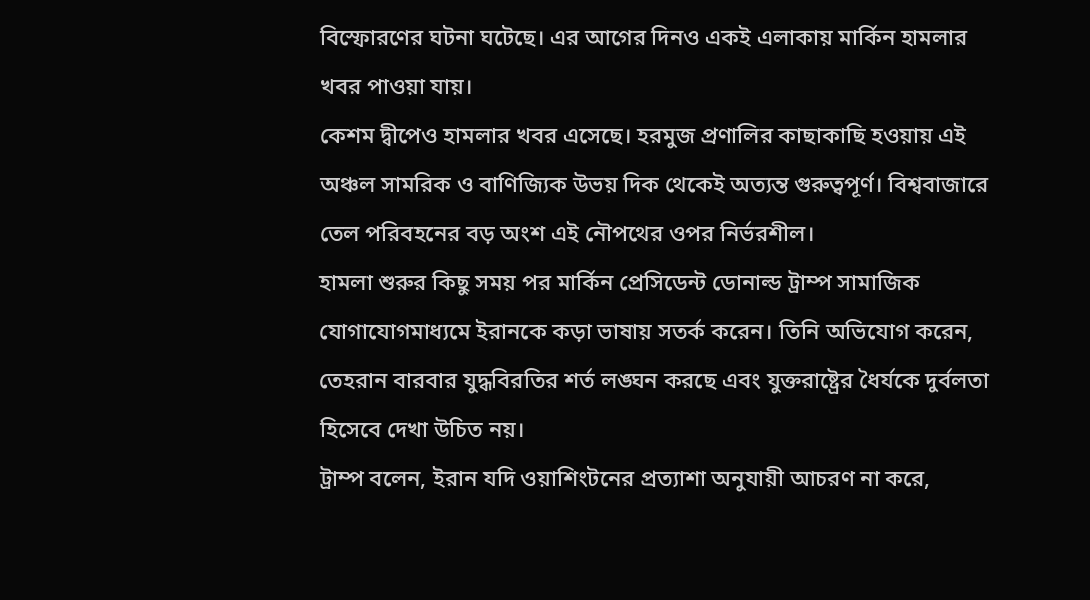বিস্ফোরণের ঘটনা ঘটেছে। এর আগের দিনও একই এলাকায় মার্কিন হামলার খবর পাওয়া যায়।
কেশম দ্বীপেও হামলার খবর এসেছে। হরমুজ প্রণালির কাছাকাছি হওয়ায় এই অঞ্চল সামরিক ও বাণিজ্যিক উভয় দিক থেকেই অত্যন্ত গুরুত্বপূর্ণ। বিশ্ববাজারে তেল পরিবহনের বড় অংশ এই নৌপথের ওপর নির্ভরশীল।
হামলা শুরুর কিছু সময় পর মার্কিন প্রেসিডেন্ট ডোনাল্ড ট্রাম্প সামাজিক যোগাযোগমাধ্যমে ইরানকে কড়া ভাষায় সতর্ক করেন। তিনি অভিযোগ করেন, তেহরান বারবার যুদ্ধবিরতির শর্ত লঙ্ঘন করছে এবং যুক্তরাষ্ট্রের ধৈর্যকে দুর্বলতা হিসেবে দেখা উচিত নয়।
ট্রাম্প বলেন, ইরান যদি ওয়াশিংটনের প্রত্যাশা অনুযায়ী আচরণ না করে,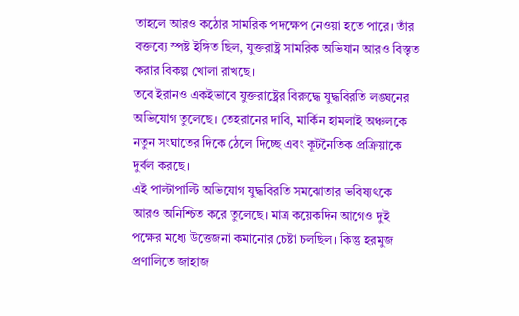তাহলে আরও কঠোর সামরিক পদক্ষেপ নেওয়া হতে পারে। তাঁর বক্তব্যে স্পষ্ট ইঙ্গিত ছিল, যুক্তরাষ্ট্র সামরিক অভিযান আরও বিস্তৃত করার বিকল্প খোলা রাখছে।
তবে ইরানও একইভাবে যুক্তরাষ্ট্রের বিরুদ্ধে যুদ্ধবিরতি লঙ্ঘনের অভিযোগ তুলেছে। তেহরানের দাবি, মার্কিন হামলাই অঞ্চলকে নতুন সংঘাতের দিকে ঠেলে দিচ্ছে এবং কূটনৈতিক প্রক্রিয়াকে দুর্বল করছে।
এই পাল্টাপাল্টি অভিযোগ যুদ্ধবিরতি সমঝোতার ভবিষ্যৎকে আরও অনিশ্চিত করে তুলেছে। মাত্র কয়েকদিন আগেও দুই পক্ষের মধ্যে উত্তেজনা কমানোর চেষ্টা চলছিল। কিন্তু হরমুজ প্রণালিতে জাহাজ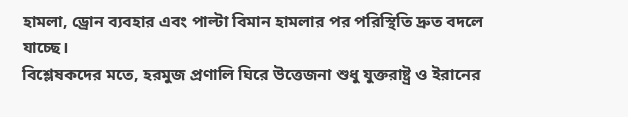হামলা, ড্রোন ব্যবহার এবং পাল্টা বিমান হামলার পর পরিস্থিতি দ্রুত বদলে যাচ্ছে।
বিশ্লেষকদের মতে, হরমুজ প্রণালি ঘিরে উত্তেজনা শুধু যুক্তরাষ্ট্র ও ইরানের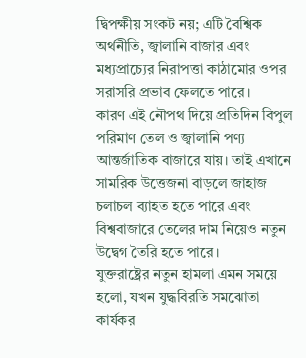দ্বিপক্ষীয় সংকট নয়; এটি বৈশ্বিক অর্থনীতি, জ্বালানি বাজার এবং মধ্যপ্রাচ্যের নিরাপত্তা কাঠামোর ওপর সরাসরি প্রভাব ফেলতে পারে।
কারণ এই নৌপথ দিয়ে প্রতিদিন বিপুল পরিমাণ তেল ও জ্বালানি পণ্য আন্তর্জাতিক বাজারে যায়। তাই এখানে সামরিক উত্তেজনা বাড়লে জাহাজ চলাচল ব্যাহত হতে পারে এবং বিশ্ববাজারে তেলের দাম নিয়েও নতুন উদ্বেগ তৈরি হতে পারে।
যুক্তরাষ্ট্রের নতুন হামলা এমন সময়ে হলো, যখন যুদ্ধবিরতি সমঝোতা কার্যকর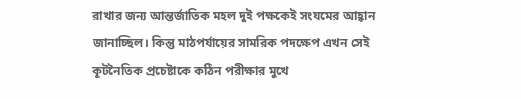রাখার জন্য আন্তর্জাতিক মহল দুই পক্ষকেই সংযমের আহ্বান জানাচ্ছিল। কিন্তু মাঠপর্যায়ের সামরিক পদক্ষেপ এখন সেই কূটনৈতিক প্রচেষ্টাকে কঠিন পরীক্ষার মুখে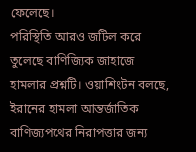ফেলেছে।
পরিস্থিতি আরও জটিল করে তুলেছে বাণিজ্যিক জাহাজে হামলার প্রশ্নটি। ওয়াশিংটন বলছে, ইরানের হামলা আন্তর্জাতিক বাণিজ্যপথের নিরাপত্তার জন্য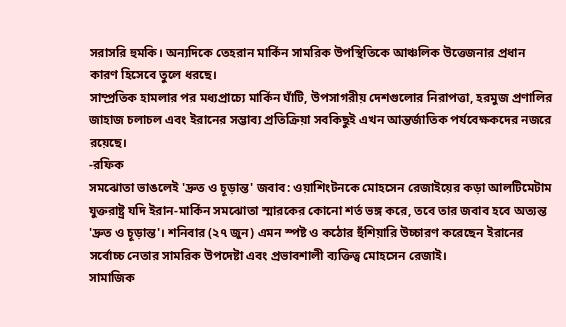সরাসরি হুমকি। অন্যদিকে তেহরান মার্কিন সামরিক উপস্থিতিকে আঞ্চলিক উত্তেজনার প্রধান কারণ হিসেবে তুলে ধরছে।
সাম্প্রতিক হামলার পর মধ্যপ্রাচ্যে মার্কিন ঘাঁটি, উপসাগরীয় দেশগুলোর নিরাপত্তা, হরমুজ প্রণালির জাহাজ চলাচল এবং ইরানের সম্ভাব্য প্রতিক্রিয়া সবকিছুই এখন আন্তর্জাতিক পর্যবেক্ষকদের নজরে রয়েছে।
-রফিক
সমঝোতা ভাঙলেই 'দ্রুত ও চূড়ান্ত' জবাব: ওয়াশিংটনকে মোহসেন রেজাইয়ের কড়া আলটিমেটাম
যুক্তরাষ্ট্র যদি ইরান-মার্কিন সমঝোতা স্মারকের কোনো শর্ত ভঙ্গ করে, তবে তার জবাব হবে অত্যন্ত 'দ্রুত ও চূড়ান্ত'। শনিবার (২৭ জুন) এমন স্পষ্ট ও কঠোর হুঁশিয়ারি উচ্চারণ করেছেন ইরানের সর্বোচ্চ নেতার সামরিক উপদেষ্টা এবং প্রভাবশালী ব্যক্তিত্ব মোহসেন রেজাই।
সামাজিক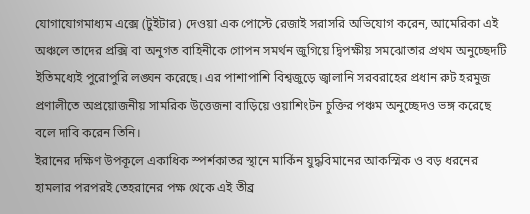যোগাযোগমাধ্যম এক্সে (টুইটার) দেওয়া এক পোস্টে রেজাই সরাসরি অভিযোগ করেন, আমেরিকা এই অঞ্চলে তাদের প্রক্সি বা অনুগত বাহিনীকে গোপন সমর্থন জুগিয়ে দ্বিপক্ষীয় সমঝোতার প্রথম অনুচ্ছেদটি ইতিমধ্যেই পুরোপুরি লঙ্ঘন করেছে। এর পাশাপাশি বিশ্বজুড়ে জ্বালানি সরবরাহের প্রধান রুট হরমুজ প্রণালীতে অপ্রয়োজনীয় সামরিক উত্তেজনা বাড়িয়ে ওয়াশিংটন চুক্তির পঞ্চম অনুচ্ছেদও ভঙ্গ করেছে বলে দাবি করেন তিনি।
ইরানের দক্ষিণ উপকূলে একাধিক স্পর্শকাতর স্থানে মার্কিন যুদ্ধবিমানের আকস্মিক ও বড় ধরনের হামলার পরপরই তেহরানের পক্ষ থেকে এই তীব্র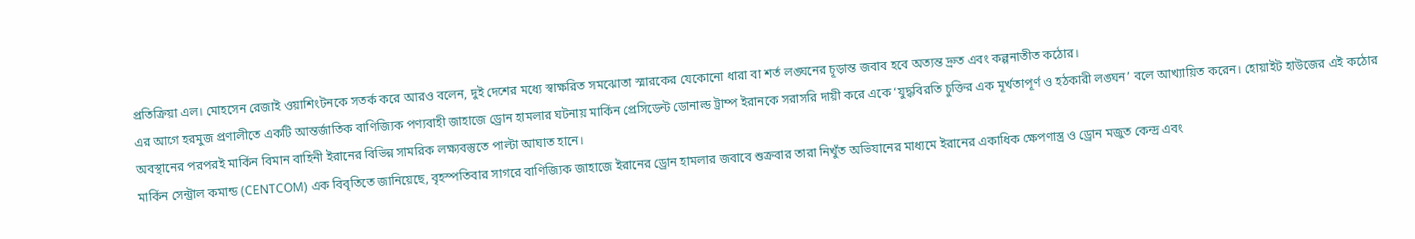প্রতিক্রিয়া এল। মোহসেন রেজাই ওয়াশিংটনকে সতর্ক করে আরও বলেন, দুই দেশের মধ্যে স্বাক্ষরিত সমঝোতা স্মারকের যেকোনো ধারা বা শর্ত লঙ্ঘনের চূড়ান্ত জবাব হবে অত্যন্ত দ্রুত এবং কল্পনাতীত কঠোর।
এর আগে হরমুজ প্রণালীতে একটি আন্তর্জাতিক বাণিজ্যিক পণ্যবাহী জাহাজে ড্রোন হামলার ঘটনায় মার্কিন প্রেসিডেন্ট ডোনাল্ড ট্রাম্প ইরানকে সরাসরি দায়ী করে একে ‘যুদ্ধবিরতি চুক্তির এক মূর্খতাপূর্ণ ও হঠকারী লঙ্ঘন’ বলে আখ্যায়িত করেন। হোয়াইট হাউজের এই কঠোর অবস্থানের পরপরই মার্কিন বিমান বাহিনী ইরানের বিভিন্ন সামরিক লক্ষ্যবস্তুতে পাল্টা আঘাত হানে।
মার্কিন সেন্ট্রাল কমান্ড (CENTCOM) এক বিবৃতিতে জানিয়েছে, বৃহস্পতিবার সাগরে বাণিজ্যিক জাহাজে ইরানের ড্রোন হামলার জবাবে শুক্রবার তারা নিখুঁত অভিযানের মাধ্যমে ইরানের একাধিক ক্ষেপণাস্ত্র ও ড্রোন মজুত কেন্দ্র এবং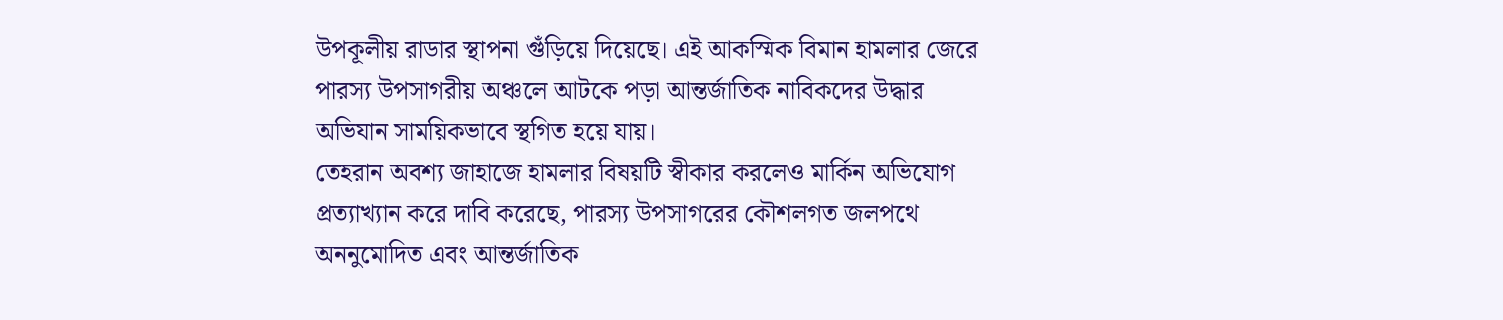উপকূলীয় রাডার স্থাপনা গুঁড়িয়ে দিয়েছে। এই আকস্মিক বিমান হামলার জেরে পারস্য উপসাগরীয় অঞ্চলে আটকে পড়া আন্তর্জাতিক নাবিকদের উদ্ধার অভিযান সাময়িকভাবে স্থগিত হয়ে যায়।
তেহরান অবশ্য জাহাজে হামলার বিষয়টি স্বীকার করলেও মার্কিন অভিযোগ প্রত্যাখ্যান করে দাবি করেছে, পারস্য উপসাগরের কৌশলগত জলপথে অননুমোদিত এবং আন্তর্জাতিক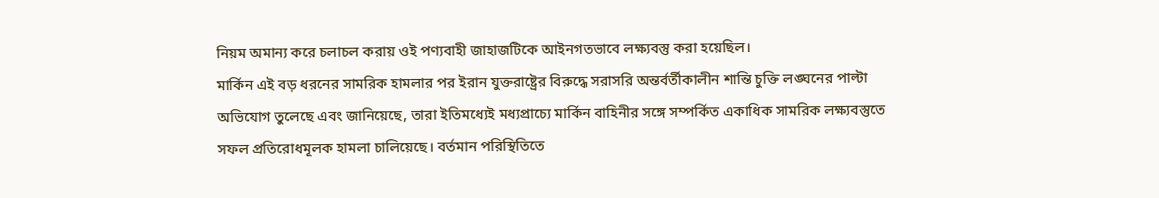নিয়ম অমান্য করে চলাচল করায় ওই পণ্যবাহী জাহাজটিকে আইনগতভাবে লক্ষ্যবস্তু করা হয়েছিল।
মার্কিন এই বড় ধরনের সামরিক হামলার পর ইরান যুক্তরাষ্ট্রের বিরুদ্ধে সরাসরি অন্তর্বর্তীকালীন শান্তি চুক্তি লঙ্ঘনের পাল্টা অভিযোগ তুলেছে এবং জানিয়েছে, তারা ইতিমধ্যেই মধ্যপ্রাচ্যে মার্কিন বাহিনীর সঙ্গে সম্পর্কিত একাধিক সামরিক লক্ষ্যবস্তুতে সফল প্রতিরোধমূলক হামলা চালিয়েছে। বর্তমান পরিস্থিতিতে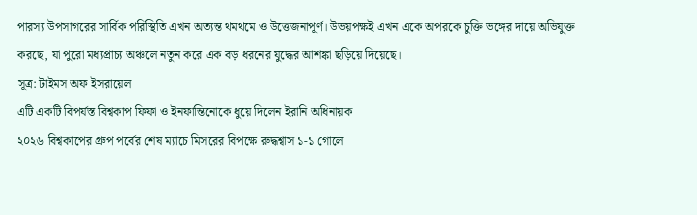পারস্য উপসাগরের সার্বিক পরিস্থিতি এখন অত্যন্ত থমথমে ও উত্তেজনাপূর্ণ। উভয়পক্ষই এখন একে অপরকে চুক্তি ভঙ্গের দায়ে অভিযুক্ত করছে, যা পুরো মধ্যপ্রাচ্য অঞ্চলে নতুন করে এক বড় ধরনের যুদ্ধের আশঙ্কা ছড়িয়ে দিয়েছে।
সূত্র: টাইমস অফ ইসরায়েল
এটি একটি বিপর্যস্ত বিশ্বকাপ ফিফা ও ইনফান্তিনোকে ধুয়ে দিলেন ইরানি অধিনায়ক
২০২৬ বিশ্বকাপের গ্রুপ পর্বের শেষ ম্যাচে মিসরের বিপক্ষে রুদ্ধশ্বাস ১-১ গোলে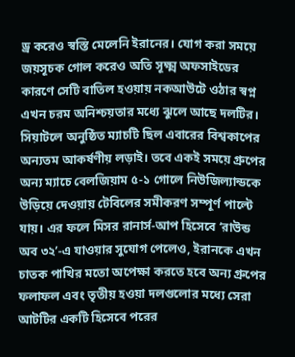ড্র করেও স্বস্তি মেলেনি ইরানের। যোগ করা সময়ে জয়সূচক গোল করেও অতি সূক্ষ্ম অফসাইডের কারণে সেটি বাতিল হওয়ায় নকআউটে ওঠার স্বপ্ন এখন চরম অনিশ্চয়তার মধ্যে ঝুলে আছে দলটির। সিয়াটলে অনুষ্ঠিত ম্যাচটি ছিল এবারের বিশ্বকাপের অন্যতম আকর্ষণীয় লড়াই। তবে একই সময়ে গ্রুপের অন্য ম্যাচে বেলজিয়াম ৫-১ গোলে নিউজিল্যান্ডকে উড়িয়ে দেওয়ায় টেবিলের সমীকরণ সম্পূর্ণ পাল্টে যায়। এর ফলে মিসর রানার্স-আপ হিসেবে ‘রাউন্ড অব ৩২’-এ যাওয়ার সুযোগ পেলেও, ইরানকে এখন চাতক পাখির মতো অপেক্ষা করতে হবে অন্য গ্রুপের ফলাফল এবং তৃতীয় হওয়া দলগুলোর মধ্যে সেরা আটটির একটি হিসেবে পরের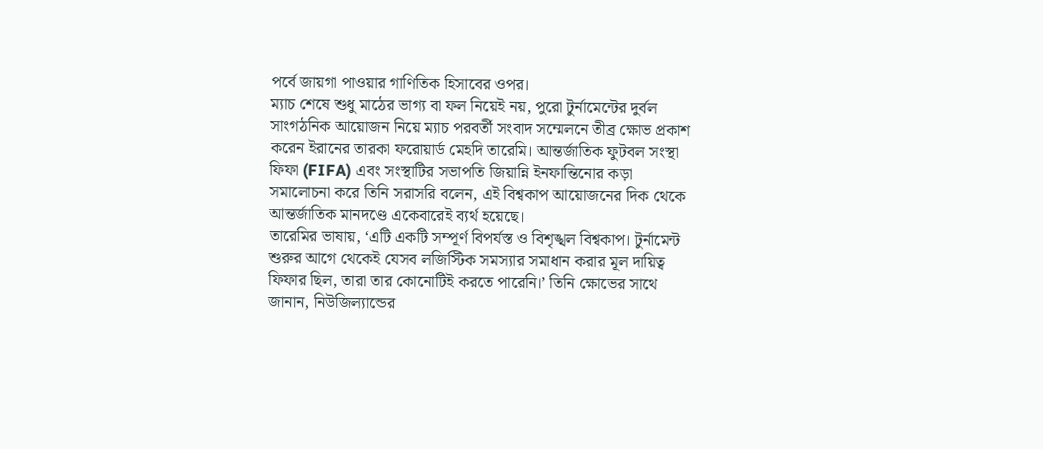পর্বে জায়গা পাওয়ার গাণিতিক হিসাবের ওপর।
ম্যাচ শেষে শুধু মাঠের ভাগ্য বা ফল নিয়েই নয়, পুরো টুর্নামেন্টের দুর্বল সাংগঠনিক আয়োজন নিয়ে ম্যাচ পরবর্তী সংবাদ সম্মেলনে তীব্র ক্ষোভ প্রকাশ করেন ইরানের তারকা ফরোয়ার্ড মেহদি তারেমি। আন্তর্জাতিক ফুটবল সংস্থা ফিফা (FIFA) এবং সংস্থাটির সভাপতি জিয়ান্নি ইনফান্তিনোর কড়া সমালোচনা করে তিনি সরাসরি বলেন, এই বিশ্বকাপ আয়োজনের দিক থেকে আন্তর্জাতিক মানদণ্ডে একেবারেই ব্যর্থ হয়েছে।
তারেমির ভাষায়, ‘এটি একটি সম্পূর্ণ বিপর্যস্ত ও বিশৃঙ্খল বিশ্বকাপ। টুর্নামেন্ট শুরুর আগে থেকেই যেসব লজিস্টিক সমস্যার সমাধান করার মূল দায়িত্ব ফিফার ছিল, তারা তার কোনোটিই করতে পারেনি।’ তিনি ক্ষোভের সাথে জানান, নিউজিল্যান্ডের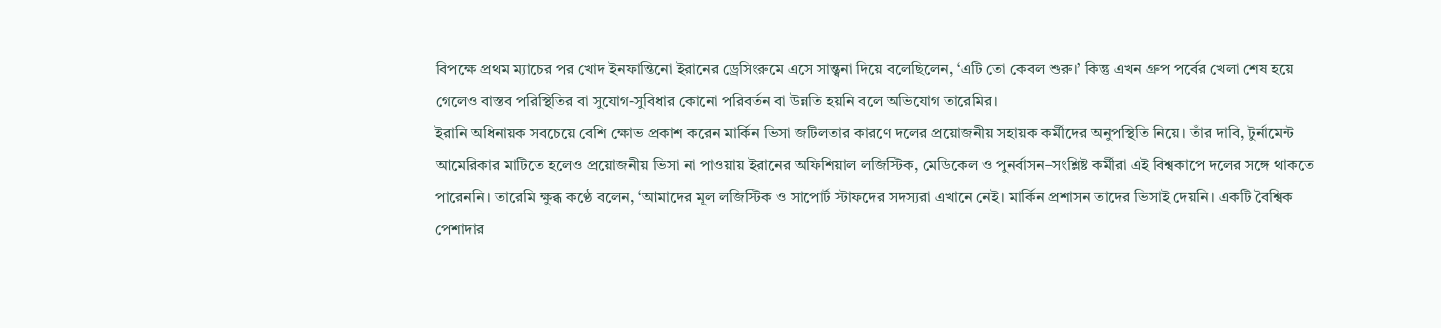বিপক্ষে প্রথম ম্যাচের পর খোদ ইনফান্তিনো ইরানের ড্রেসিংরুমে এসে সান্ত্বনা দিয়ে বলেছিলেন, ‘এটি তো কেবল শুরু।’ কিন্তু এখন গ্রুপ পর্বের খেলা শেষ হয়ে গেলেও বাস্তব পরিস্থিতির বা সুযোগ-সুবিধার কোনো পরিবর্তন বা উন্নতি হয়নি বলে অভিযোগ তারেমির।
ইরানি অধিনায়ক সবচেয়ে বেশি ক্ষোভ প্রকাশ করেন মার্কিন ভিসা জটিলতার কারণে দলের প্রয়োজনীয় সহায়ক কর্মীদের অনুপস্থিতি নিয়ে। তাঁর দাবি, টুর্নামেন্ট আমেরিকার মাটিতে হলেও প্রয়োজনীয় ভিসা না পাওয়ায় ইরানের অফিশিয়াল লজিস্টিক, মেডিকেল ও পুনর্বাসন–সংশ্লিষ্ট কর্মীরা এই বিশ্বকাপে দলের সঙ্গে থাকতে পারেননি। তারেমি ক্ষুব্ধ কণ্ঠে বলেন, ‘আমাদের মূল লজিস্টিক ও সাপোর্ট স্টাফদের সদস্যরা এখানে নেই। মার্কিন প্রশাসন তাদের ভিসাই দেয়নি। একটি বৈশ্বিক পেশাদার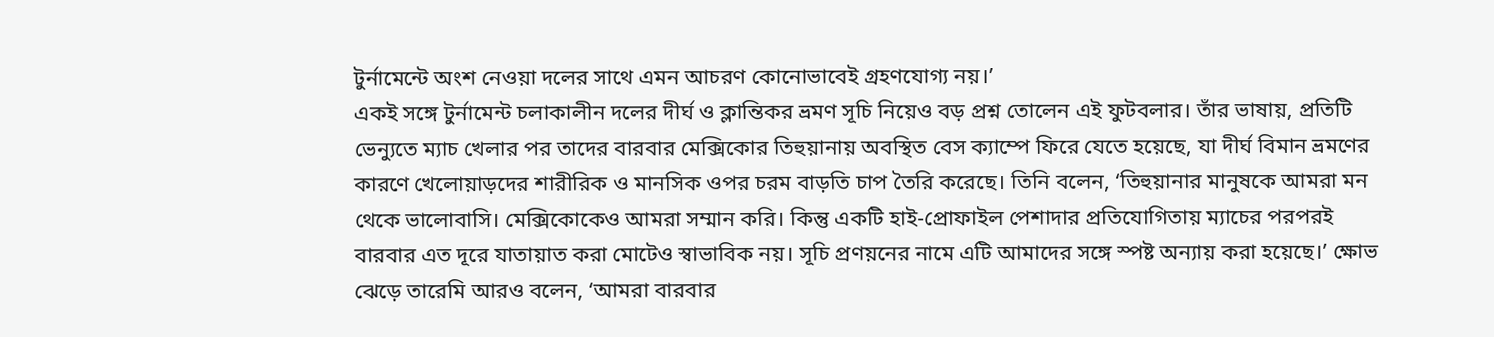টুর্নামেন্টে অংশ নেওয়া দলের সাথে এমন আচরণ কোনোভাবেই গ্রহণযোগ্য নয়।’
একই সঙ্গে টুর্নামেন্ট চলাকালীন দলের দীর্ঘ ও ক্লান্তিকর ভ্রমণ সূচি নিয়েও বড় প্রশ্ন তোলেন এই ফুটবলার। তাঁর ভাষায়, প্রতিটি ভেন্যুতে ম্যাচ খেলার পর তাদের বারবার মেক্সিকোর তিহুয়ানায় অবস্থিত বেস ক্যাম্পে ফিরে যেতে হয়েছে, যা দীর্ঘ বিমান ভ্রমণের কারণে খেলোয়াড়দের শারীরিক ও মানসিক ওপর চরম বাড়তি চাপ তৈরি করেছে। তিনি বলেন, ‘তিহুয়ানার মানুষকে আমরা মন থেকে ভালোবাসি। মেক্সিকোকেও আমরা সম্মান করি। কিন্তু একটি হাই-প্রোফাইল পেশাদার প্রতিযোগিতায় ম্যাচের পরপরই বারবার এত দূরে যাতায়াত করা মোটেও স্বাভাবিক নয়। সূচি প্রণয়নের নামে এটি আমাদের সঙ্গে স্পষ্ট অন্যায় করা হয়েছে।’ ক্ষোভ ঝেড়ে তারেমি আরও বলেন, ‘আমরা বারবার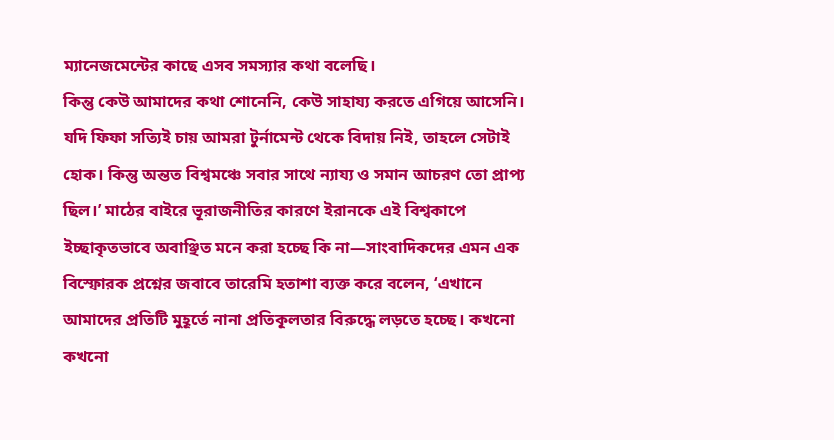ম্যানেজমেন্টের কাছে এসব সমস্যার কথা বলেছি।
কিন্তু কেউ আমাদের কথা শোনেনি, কেউ সাহায্য করতে এগিয়ে আসেনি। যদি ফিফা সত্যিই চায় আমরা টুর্নামেন্ট থেকে বিদায় নিই, তাহলে সেটাই হোক। কিন্তু অন্তত বিশ্বমঞ্চে সবার সাথে ন্যায্য ও সমান আচরণ তো প্রাপ্য ছিল।’ মাঠের বাইরে ভূরাজনীতির কারণে ইরানকে এই বিশ্বকাপে ইচ্ছাকৃতভাবে অবাঞ্ছিত মনে করা হচ্ছে কি না—সাংবাদিকদের এমন এক বিস্ফোরক প্রশ্নের জবাবে তারেমি হতাশা ব্যক্ত করে বলেন, ‘এখানে আমাদের প্রতিটি মুহূর্তে নানা প্রতিকূলতার বিরুদ্ধে লড়তে হচ্ছে। কখনো কখনো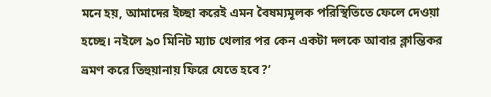মনে হয়, আমাদের ইচ্ছা করেই এমন বৈষম্যমূলক পরিস্থিতিতে ফেলে দেওয়া হচ্ছে। নইলে ৯০ মিনিট ম্যাচ খেলার পর কেন একটা দলকে আবার ক্লান্তিকর ভ্রমণ করে তিহুয়ানায় ফিরে যেতে হবে?’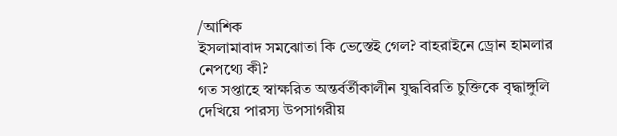/আশিক
ইসলামাবাদ সমঝোতা কি ভেস্তেই গেল? বাহরাইনে ড্রোন হামলার নেপথ্যে কী?
গত সপ্তাহে স্বাক্ষরিত অন্তর্বর্তীকালীন যুদ্ধবিরতি চুক্তিকে বৃদ্ধাঙ্গুলি দেখিয়ে পারস্য উপসাগরীয়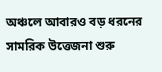অঞ্চলে আবারও বড় ধরনের সামরিক উত্তেজনা শুরু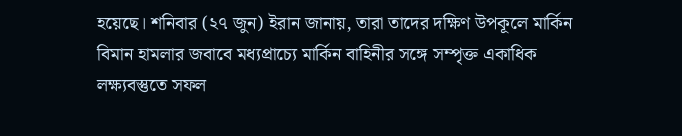হয়েছে। শনিবার (২৭ জুন) ইরান জানায়, তারা তাদের দক্ষিণ উপকূলে মার্কিন বিমান হামলার জবাবে মধ্যপ্রাচ্যে মার্কিন বাহিনীর সঙ্গে সম্পৃক্ত একাধিক লক্ষ্যবস্তুতে সফল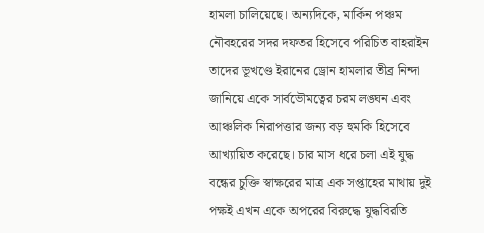হামলা চালিয়েছে। অন্যদিকে, মার্কিন পঞ্চম নৌবহরের সদর দফতর হিসেবে পরিচিত বাহরাইন তাদের ভূখণ্ডে ইরানের ড্রোন হামলার তীব্র নিন্দা জানিয়ে একে সার্বভৌমত্বের চরম লঙ্ঘন এবং আঞ্চলিক নিরাপত্তার জন্য বড় হুমকি হিসেবে আখ্যায়িত করেছে। চার মাস ধরে চলা এই যুদ্ধ বন্ধের চুক্তি স্বাক্ষরের মাত্র এক সপ্তাহের মাথায় দুই পক্ষই এখন একে অপরের বিরুদ্ধে যুদ্ধবিরতি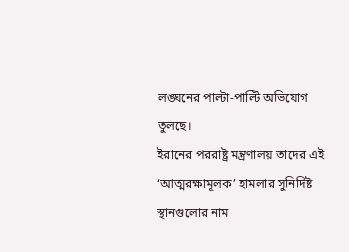লঙ্ঘনের পাল্টা-পাল্টি অভিযোগ তুলছে।
ইরানের পররাষ্ট্র মন্ত্রণালয় তাদের এই ‘আত্মরক্ষামূলক’ হামলার সুনির্দিষ্ট স্থানগুলোর নাম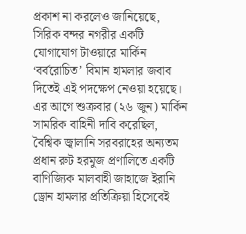প্রকাশ না করলেও জানিয়েছে, সিরিক বন্দর নগরীর একটি যোগাযোগ টাওয়ারে মার্কিন ‘বর্বরোচিত’ বিমান হামলার জবাব দিতেই এই পদক্ষেপ নেওয়া হয়েছে। এর আগে শুক্রবার (২৬ জুন) মার্কিন সামরিক বাহিনী দাবি করেছিল, বৈশ্বিক জ্বালানি সরবরাহের অন্যতম প্রধান রুট হরমুজ প্রণালিতে একটি বাণিজ্যিক মালবাহী জাহাজে ইরানি ড্রোন হামলার প্রতিক্রিয়া হিসেবেই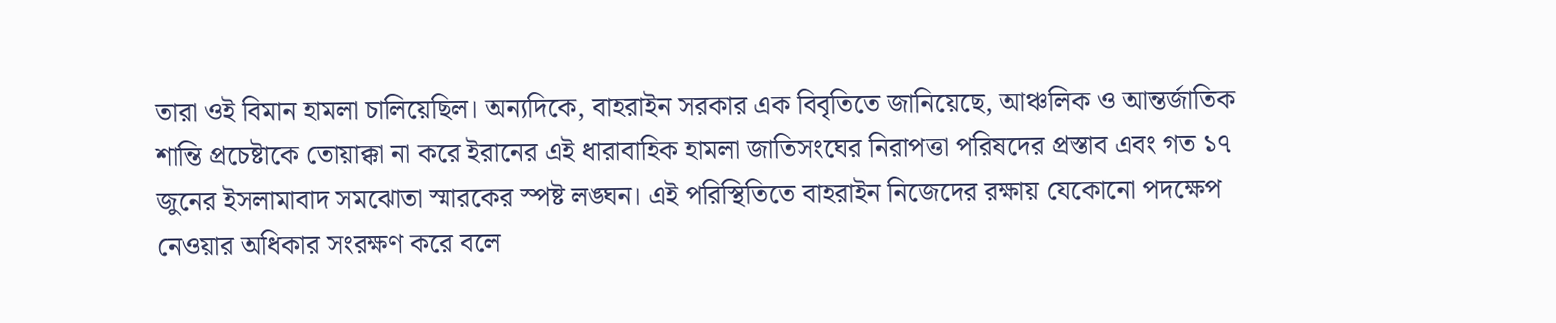তারা ওই বিমান হামলা চালিয়েছিল। অন্যদিকে, বাহরাইন সরকার এক বিবৃতিতে জানিয়েছে, আঞ্চলিক ও আন্তর্জাতিক শান্তি প্রচেষ্টাকে তোয়াক্কা না করে ইরানের এই ধারাবাহিক হামলা জাতিসংঘের নিরাপত্তা পরিষদের প্রস্তাব এবং গত ১৭ জুনের ইসলামাবাদ সমঝোতা স্মারকের স্পষ্ট লঙ্ঘন। এই পরিস্থিতিতে বাহরাইন নিজেদের রক্ষায় যেকোনো পদক্ষেপ নেওয়ার অধিকার সংরক্ষণ করে বলে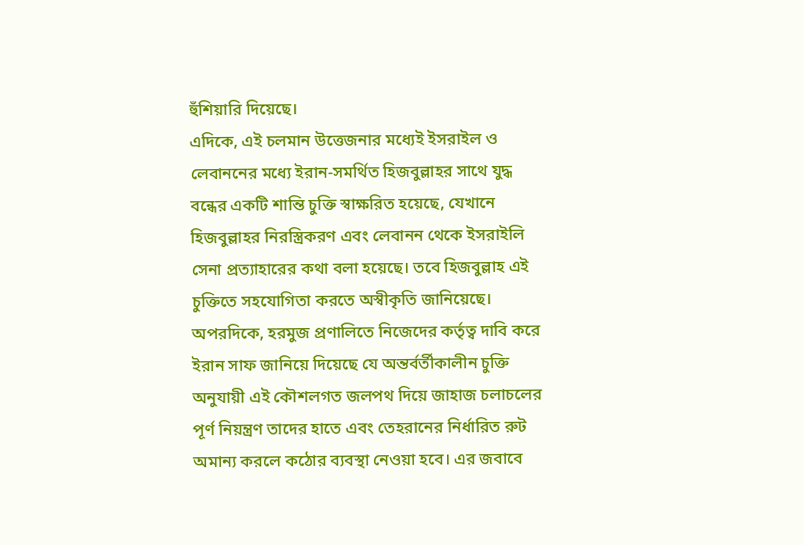হুঁশিয়ারি দিয়েছে।
এদিকে, এই চলমান উত্তেজনার মধ্যেই ইসরাইল ও লেবাননের মধ্যে ইরান-সমর্থিত হিজবুল্লাহর সাথে যুদ্ধ বন্ধের একটি শান্তি চুক্তি স্বাক্ষরিত হয়েছে, যেখানে হিজবুল্লাহর নিরস্ত্রিকরণ এবং লেবানন থেকে ইসরাইলি সেনা প্রত্যাহারের কথা বলা হয়েছে। তবে হিজবুল্লাহ এই চুক্তিতে সহযোগিতা করতে অস্বীকৃতি জানিয়েছে।
অপরদিকে, হরমুজ প্রণালিতে নিজেদের কর্তৃত্ব দাবি করে ইরান সাফ জানিয়ে দিয়েছে যে অন্তর্বর্তীকালীন চুক্তি অনুযায়ী এই কৌশলগত জলপথ দিয়ে জাহাজ চলাচলের পূর্ণ নিয়ন্ত্রণ তাদের হাতে এবং তেহরানের নির্ধারিত রুট অমান্য করলে কঠোর ব্যবস্থা নেওয়া হবে। এর জবাবে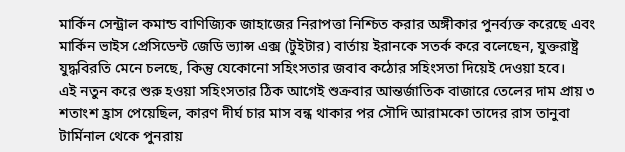মার্কিন সেন্ট্রাল কমান্ড বাণিজ্যিক জাহাজের নিরাপত্তা নিশ্চিত করার অঙ্গীকার পুনর্ব্যক্ত করেছে এবং মার্কিন ভাইস প্রেসিডেন্ট জেডি ভ্যান্স এক্স (টুইটার) বার্তায় ইরানকে সতর্ক করে বলেছেন, যুক্তরাষ্ট্র যুদ্ধবিরতি মেনে চলছে, কিন্তু যেকোনো সহিংসতার জবাব কঠোর সহিংসতা দিয়েই দেওয়া হবে।
এই নতুন করে শুরু হওয়া সহিংসতার ঠিক আগেই শুক্রবার আন্তর্জাতিক বাজারে তেলের দাম প্রায় ৩ শতাংশ হ্রাস পেয়েছিল, কারণ দীর্ঘ চার মাস বন্ধ থাকার পর সৌদি আরামকো তাদের রাস তানুবা টার্মিনাল থেকে পুনরায়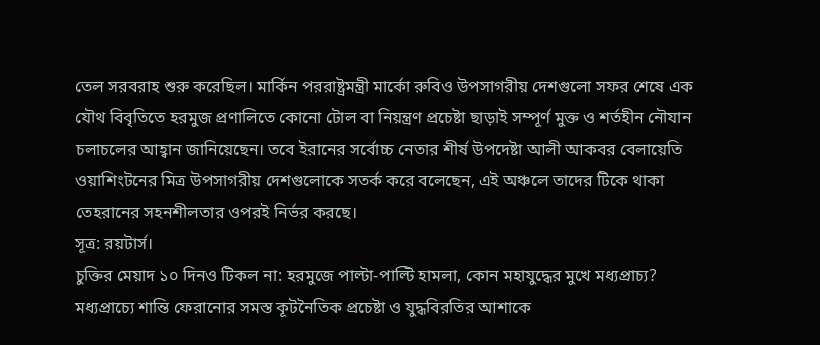তেল সরবরাহ শুরু করেছিল। মার্কিন পররাষ্ট্রমন্ত্রী মার্কো রুবিও উপসাগরীয় দেশগুলো সফর শেষে এক যৌথ বিবৃতিতে হরমুজ প্রণালিতে কোনো টোল বা নিয়ন্ত্রণ প্রচেষ্টা ছাড়াই সম্পূর্ণ মুক্ত ও শর্তহীন নৌযান চলাচলের আহ্বান জানিয়েছেন। তবে ইরানের সর্বোচ্চ নেতার শীর্ষ উপদেষ্টা আলী আকবর বেলায়েতি ওয়াশিংটনের মিত্র উপসাগরীয় দেশগুলোকে সতর্ক করে বলেছেন, এই অঞ্চলে তাদের টিকে থাকা তেহরানের সহনশীলতার ওপরই নির্ভর করছে।
সূত্র: রয়টার্স।
চুক্তির মেয়াদ ১০ দিনও টিকল না: হরমুজে পাল্টা-পাল্টি হামলা, কোন মহাযুদ্ধের মুখে মধ্যপ্রাচ্য?
মধ্যপ্রাচ্যে শান্তি ফেরানোর সমস্ত কূটনৈতিক প্রচেষ্টা ও যুদ্ধবিরতির আশাকে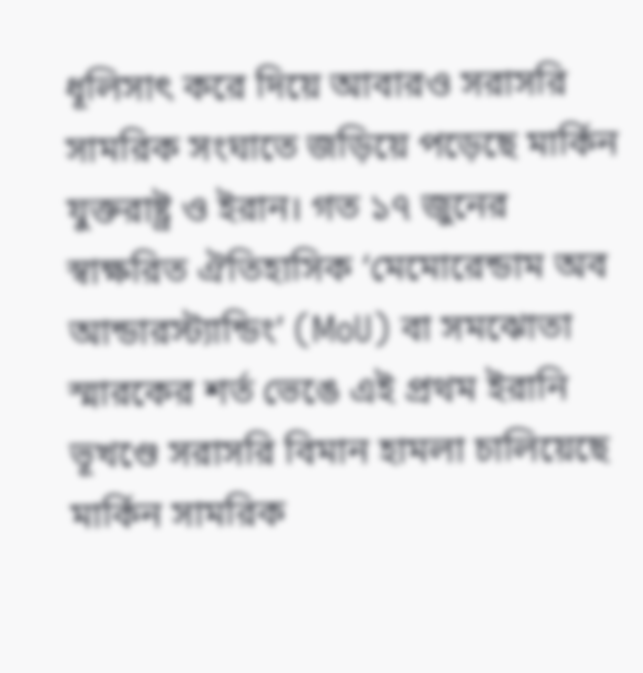ধূলিসাৎ করে দিয়ে আবারও সরাসরি সামরিক সংঘাতে জড়িয়ে পড়েছে মার্কিন যুক্তরাষ্ট্র ও ইরান। গত ১৭ জুনের স্বাক্ষরিত ঐতিহাসিক ‘মেমোরেন্ডাম অব আন্ডারস্ট্যান্ডিং’ (MoU) বা সমঝোতা স্মারকের শর্ত ভেঙে এই প্রথম ইরানি ভূখণ্ডে সরাসরি বিমান হামলা চালিয়েছে মার্কিন সামরিক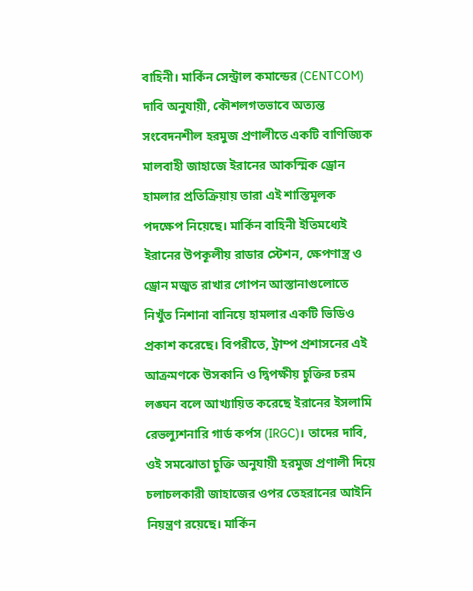বাহিনী। মার্কিন সেন্ট্রাল কমান্ডের (CENTCOM) দাবি অনুযায়ী, কৌশলগতভাবে অত্যন্ত সংবেদনশীল হরমুজ প্রণালীতে একটি বাণিজ্যিক মালবাহী জাহাজে ইরানের আকস্মিক ড্রোন হামলার প্রতিক্রিয়ায় তারা এই শাস্তিমূলক পদক্ষেপ নিয়েছে। মার্কিন বাহিনী ইতিমধ্যেই ইরানের উপকূলীয় রাডার স্টেশন, ক্ষেপণাস্ত্র ও ড্রোন মজুত রাখার গোপন আস্তানাগুলোতে নিখুঁত নিশানা বানিয়ে হামলার একটি ভিডিও প্রকাশ করেছে। বিপরীতে, ট্রাম্প প্রশাসনের এই আক্রমণকে উসকানি ও দ্বিপক্ষীয় চুক্তির চরম লঙ্ঘন বলে আখ্যায়িত করেছে ইরানের ইসলামি রেভল্যুশনারি গার্ড কর্পস (IRGC)। তাদের দাবি, ওই সমঝোতা চুক্তি অনুযায়ী হরমুজ প্রণালী দিয়ে চলাচলকারী জাহাজের ওপর তেহরানের আইনি নিয়ন্ত্রণ রয়েছে। মার্কিন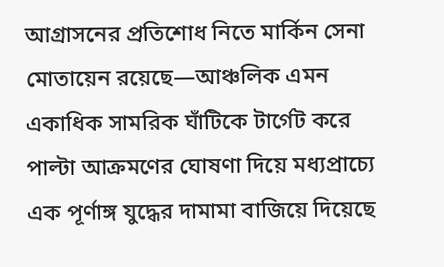আগ্রাসনের প্রতিশোধ নিতে মার্কিন সেনা মোতায়েন রয়েছে—আঞ্চলিক এমন একাধিক সামরিক ঘাঁটিকে টার্গেট করে পাল্টা আক্রমণের ঘোষণা দিয়ে মধ্যপ্রাচ্যে এক পূর্ণাঙ্গ যুদ্ধের দামামা বাজিয়ে দিয়েছে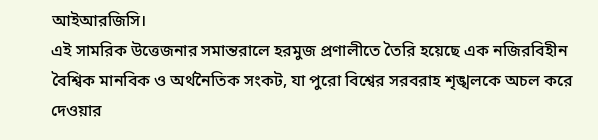আইআরজিসি।
এই সামরিক উত্তেজনার সমান্তরালে হরমুজ প্রণালীতে তৈরি হয়েছে এক নজিরবিহীন বৈশ্বিক মানবিক ও অর্থনৈতিক সংকট, যা পুরো বিশ্বের সরবরাহ শৃঙ্খলকে অচল করে দেওয়ার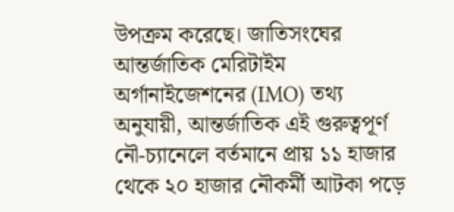উপক্রম করেছে। জাতিসংঘের আন্তর্জাতিক মেরিটাইম অর্গানাইজেশনের (IMO) তথ্য অনুযায়ী, আন্তর্জাতিক এই গুরুত্বপূর্ণ নৌ-চ্যানেলে বর্তমানে প্রায় ১১ হাজার থেকে ২০ হাজার নৌকর্মী আটকা পড়ে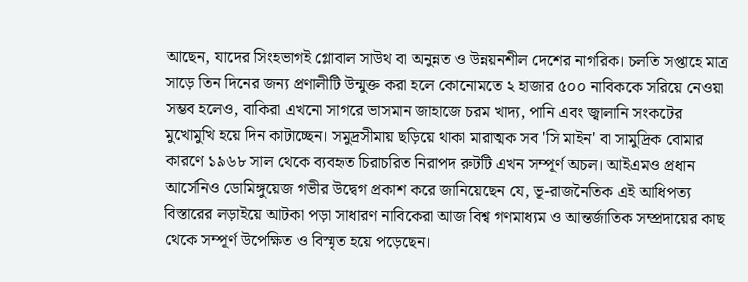আছেন, যাদের সিংহভাগই গ্লোবাল সাউথ বা অনুন্নত ও উন্নয়নশীল দেশের নাগরিক। চলতি সপ্তাহে মাত্র সাড়ে তিন দিনের জন্য প্রণালীটি উন্মুক্ত করা হলে কোনোমতে ২ হাজার ৫০০ নাবিককে সরিয়ে নেওয়া সম্ভব হলেও, বাকিরা এখনো সাগরে ভাসমান জাহাজে চরম খাদ্য, পানি এবং জ্বালানি সংকটের মুখোমুখি হয়ে দিন কাটাচ্ছেন। সমুদ্রসীমায় ছড়িয়ে থাকা মারাত্মক সব 'সি মাইন' বা সামুদ্রিক বোমার কারণে ১৯৬৮ সাল থেকে ব্যবহৃত চিরাচরিত নিরাপদ রুটটি এখন সম্পূর্ণ অচল। আইএমও প্রধান আর্সেনিও ডোমিঙ্গুয়েজ গভীর উদ্বেগ প্রকাশ করে জানিয়েছেন যে, ভূ-রাজনৈতিক এই আধিপত্য বিস্তারের লড়াইয়ে আটকা পড়া সাধারণ নাবিকেরা আজ বিশ্ব গণমাধ্যম ও আন্তর্জাতিক সম্প্রদায়ের কাছ থেকে সম্পূর্ণ উপেক্ষিত ও বিস্মৃত হয়ে পড়েছেন।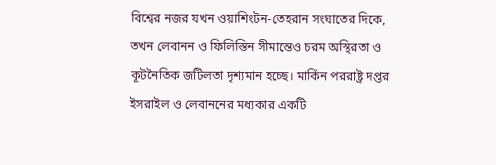বিশ্বের নজর যখন ওয়াশিংটন-তেহরান সংঘাতের দিকে, তখন লেবানন ও ফিলিস্তিন সীমান্তেও চরম অস্থিরতা ও কূটনৈতিক জটিলতা দৃশ্যমান হচ্ছে। মার্কিন পররাষ্ট্র দপ্তর ইসরাইল ও লেবাননের মধ্যকার একটি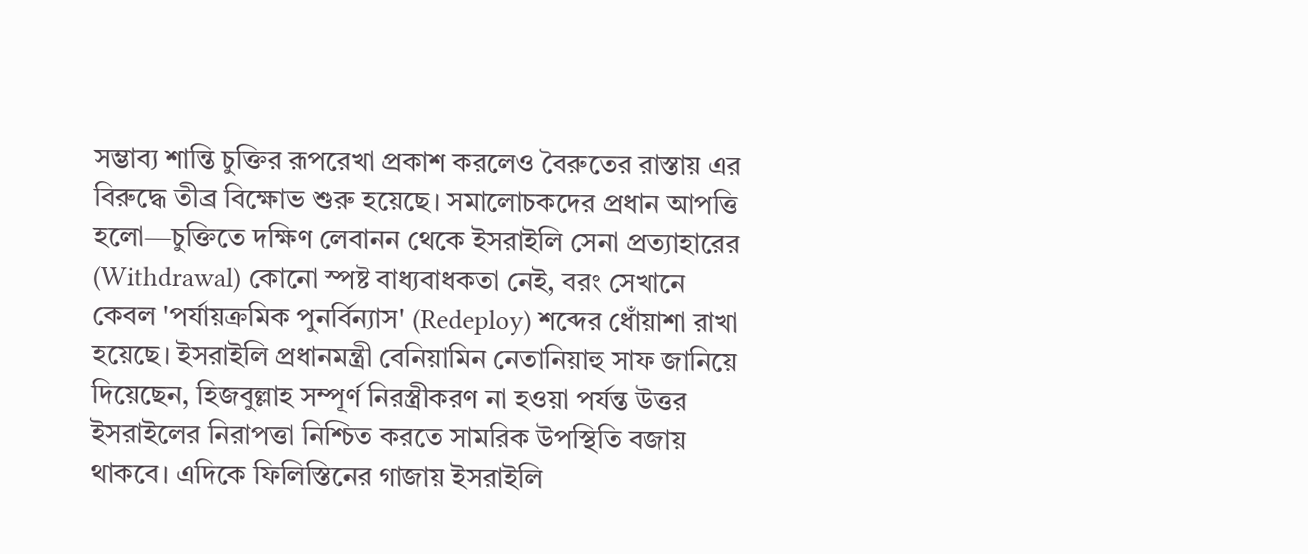সম্ভাব্য শান্তি চুক্তির রূপরেখা প্রকাশ করলেও বৈরুতের রাস্তায় এর বিরুদ্ধে তীব্র বিক্ষোভ শুরু হয়েছে। সমালোচকদের প্রধান আপত্তি হলো—চুক্তিতে দক্ষিণ লেবানন থেকে ইসরাইলি সেনা প্রত্যাহারের (Withdrawal) কোনো স্পষ্ট বাধ্যবাধকতা নেই, বরং সেখানে কেবল 'পর্যায়ক্রমিক পুনর্বিন্যাস' (Redeploy) শব্দের ধোঁয়াশা রাখা হয়েছে। ইসরাইলি প্রধানমন্ত্রী বেনিয়ামিন নেতানিয়াহু সাফ জানিয়ে দিয়েছেন, হিজবুল্লাহ সম্পূর্ণ নিরস্ত্রীকরণ না হওয়া পর্যন্ত উত্তর ইসরাইলের নিরাপত্তা নিশ্চিত করতে সামরিক উপস্থিতি বজায় থাকবে। এদিকে ফিলিস্তিনের গাজায় ইসরাইলি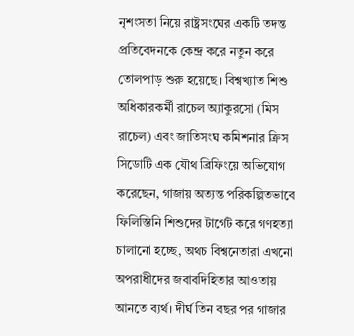নৃশংসতা নিয়ে রাষ্ট্রসংঘের একটি তদন্ত প্রতিবেদনকে কেন্দ্র করে নতুন করে তোলপাড় শুরু হয়েছে। বিশ্বখ্যাত শিশু অধিকারকর্মী রাচেল অ্যাকুরসো (মিস রাচেল) এবং জাতিসংঘ কমিশনার ক্রিস সিডোটি এক যৌথ ব্রিফিংয়ে অভিযোগ করেছেন, গাজায় অত্যন্ত পরিকল্পিতভাবে ফিলিস্তিনি শিশুদের টার্গেট করে গণহত্যা চালানো হচ্ছে, অথচ বিশ্বনেতারা এখনো অপরাধীদের জবাবদিহিতার আওতায় আনতে ব্যর্থ। দীর্ঘ তিন বছর পর গাজার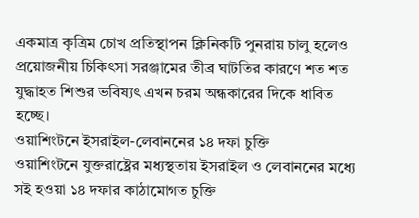একমাত্র কৃত্রিম চোখ প্রতিস্থাপন ক্লিনিকটি পুনরায় চালু হলেও প্রয়োজনীয় চিকিৎসা সরঞ্জামের তীব্র ঘাটতির কারণে শত শত যুদ্ধাহত শিশুর ভবিষ্যৎ এখন চরম অন্ধকারের দিকে ধাবিত হচ্ছে।
ওয়াশিংটনে ইসরাইল-লেবাননের ১৪ দফা চুক্তি
ওয়াশিংটনে যুক্তরাষ্ট্রের মধ্যস্থতায় ইসরাইল ও লেবাননের মধ্যে সই হওয়া ১৪ দফার কাঠামোগত চুক্তি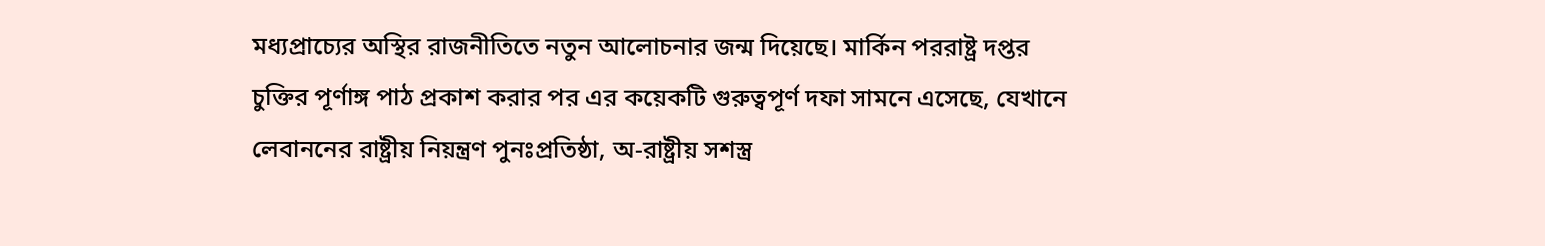মধ্যপ্রাচ্যের অস্থির রাজনীতিতে নতুন আলোচনার জন্ম দিয়েছে। মার্কিন পররাষ্ট্র দপ্তর চুক্তির পূর্ণাঙ্গ পাঠ প্রকাশ করার পর এর কয়েকটি গুরুত্বপূর্ণ দফা সামনে এসেছে, যেখানে লেবাননের রাষ্ট্রীয় নিয়ন্ত্রণ পুনঃপ্রতিষ্ঠা, অ-রাষ্ট্রীয় সশস্ত্র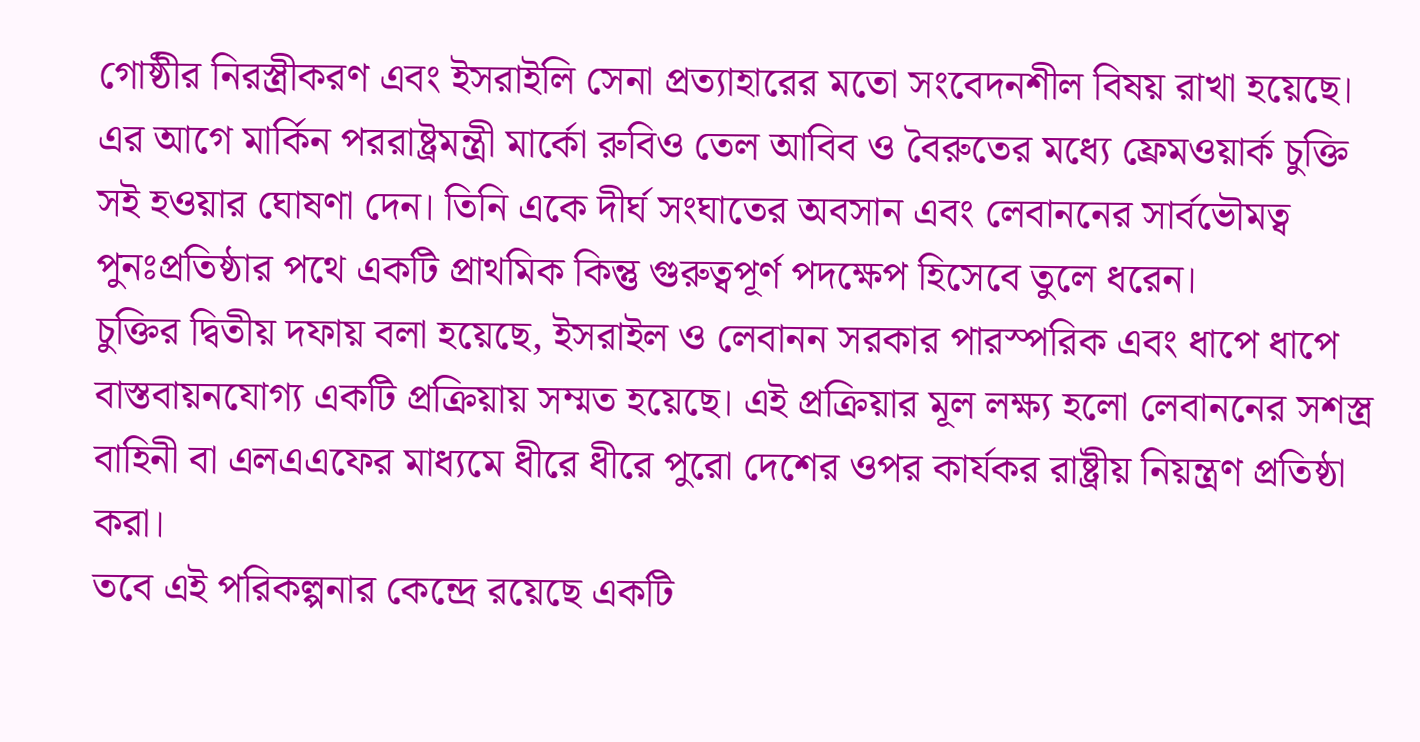গোষ্ঠীর নিরস্ত্রীকরণ এবং ইসরাইলি সেনা প্রত্যাহারের মতো সংবেদনশীল বিষয় রাখা হয়েছে।
এর আগে মার্কিন পররাষ্ট্রমন্ত্রী মার্কো রুবিও তেল আবিব ও বৈরুতের মধ্যে ফ্রেমওয়ার্ক চুক্তি সই হওয়ার ঘোষণা দেন। তিনি একে দীর্ঘ সংঘাতের অবসান এবং লেবাননের সার্বভৌমত্ব পুনঃপ্রতিষ্ঠার পথে একটি প্রাথমিক কিন্তু গুরুত্বপূর্ণ পদক্ষেপ হিসেবে তুলে ধরেন।
চুক্তির দ্বিতীয় দফায় বলা হয়েছে, ইসরাইল ও লেবানন সরকার পারস্পরিক এবং ধাপে ধাপে বাস্তবায়নযোগ্য একটি প্রক্রিয়ায় সম্মত হয়েছে। এই প্রক্রিয়ার মূল লক্ষ্য হলো লেবাননের সশস্ত্র বাহিনী বা এলএএফের মাধ্যমে ধীরে ধীরে পুরো দেশের ওপর কার্যকর রাষ্ট্রীয় নিয়ন্ত্রণ প্রতিষ্ঠা করা।
তবে এই পরিকল্পনার কেন্দ্রে রয়েছে একটি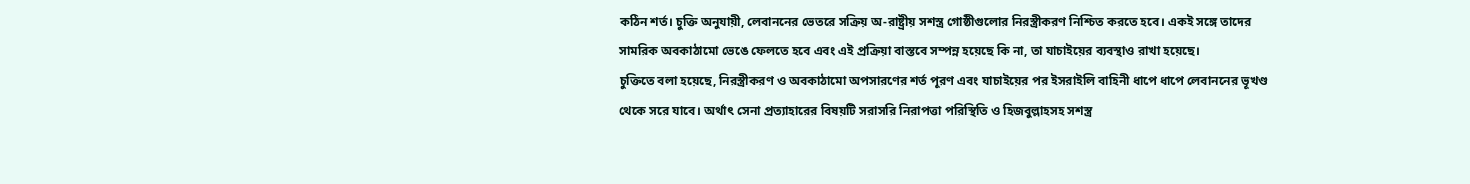কঠিন শর্ত। চুক্তি অনুযায়ী, লেবাননের ভেতরে সক্রিয় অ-রাষ্ট্রীয় সশস্ত্র গোষ্ঠীগুলোর নিরস্ত্রীকরণ নিশ্চিত করতে হবে। একই সঙ্গে তাদের সামরিক অবকাঠামো ভেঙে ফেলতে হবে এবং এই প্রক্রিয়া বাস্তবে সম্পন্ন হয়েছে কি না, তা যাচাইয়ের ব্যবস্থাও রাখা হয়েছে।
চুক্তিতে বলা হয়েছে, নিরস্ত্রীকরণ ও অবকাঠামো অপসারণের শর্ত পূরণ এবং যাচাইয়ের পর ইসরাইলি বাহিনী ধাপে ধাপে লেবাননের ভূখণ্ড থেকে সরে যাবে। অর্থাৎ সেনা প্রত্যাহারের বিষয়টি সরাসরি নিরাপত্তা পরিস্থিতি ও হিজবুল্লাহসহ সশস্ত্র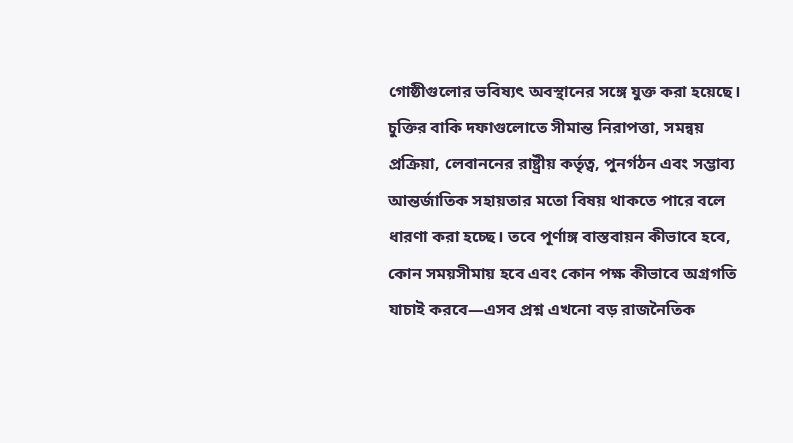গোষ্ঠীগুলোর ভবিষ্যৎ অবস্থানের সঙ্গে যুক্ত করা হয়েছে।
চুক্তির বাকি দফাগুলোতে সীমান্ত নিরাপত্তা, সমন্বয় প্রক্রিয়া, লেবাননের রাষ্ট্রীয় কর্তৃত্ব, পুনর্গঠন এবং সম্ভাব্য আন্তর্জাতিক সহায়তার মতো বিষয় থাকতে পারে বলে ধারণা করা হচ্ছে। তবে পূর্ণাঙ্গ বাস্তবায়ন কীভাবে হবে, কোন সময়সীমায় হবে এবং কোন পক্ষ কীভাবে অগ্রগতি যাচাই করবে—এসব প্রশ্ন এখনো বড় রাজনৈতিক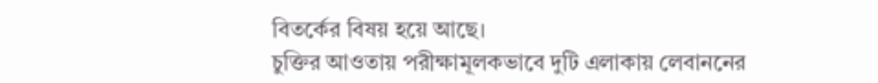বিতর্কের বিষয় হয়ে আছে।
চুক্তির আওতায় পরীক্ষামূলকভাবে দুটি এলাকায় লেবাননের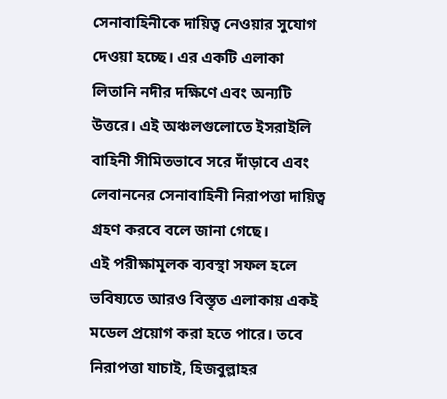সেনাবাহিনীকে দায়িত্ব নেওয়ার সুযোগ দেওয়া হচ্ছে। এর একটি এলাকা লিতানি নদীর দক্ষিণে এবং অন্যটি উত্তরে। এই অঞ্চলগুলোতে ইসরাইলি বাহিনী সীমিতভাবে সরে দাঁড়াবে এবং লেবাননের সেনাবাহিনী নিরাপত্তা দায়িত্ব গ্রহণ করবে বলে জানা গেছে।
এই পরীক্ষামূলক ব্যবস্থা সফল হলে ভবিষ্যতে আরও বিস্তৃত এলাকায় একই মডেল প্রয়োগ করা হতে পারে। তবে নিরাপত্তা যাচাই, হিজবুল্লাহর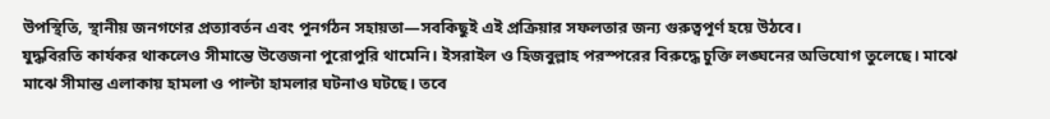উপস্থিতি, স্থানীয় জনগণের প্রত্যাবর্তন এবং পুনর্গঠন সহায়তা—সবকিছুই এই প্রক্রিয়ার সফলতার জন্য গুরুত্বপূর্ণ হয়ে উঠবে।
যুদ্ধবিরতি কার্যকর থাকলেও সীমান্তে উত্তেজনা পুরোপুরি থামেনি। ইসরাইল ও হিজবুল্লাহ পরস্পরের বিরুদ্ধে চুক্তি লঙ্ঘনের অভিযোগ তুলেছে। মাঝে মাঝে সীমান্ত এলাকায় হামলা ও পাল্টা হামলার ঘটনাও ঘটছে। তবে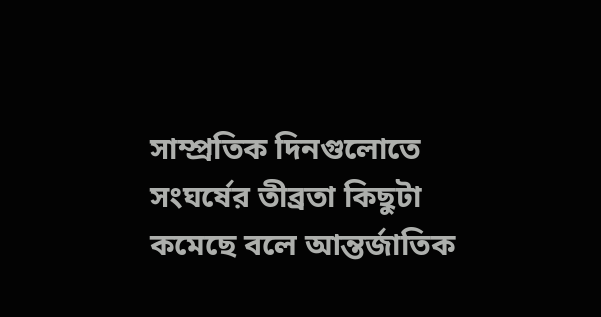সাম্প্রতিক দিনগুলোতে সংঘর্ষের তীব্রতা কিছুটা কমেছে বলে আন্তর্জাতিক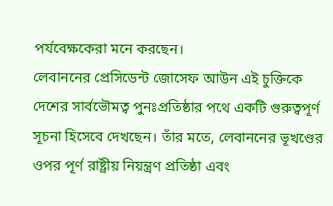পর্যবেক্ষকেরা মনে করছেন।
লেবাননের প্রেসিডেন্ট জোসেফ আউন এই চুক্তিকে দেশের সার্বভৌমত্ব পুনঃপ্রতিষ্ঠার পথে একটি গুরুত্বপূর্ণ সূচনা হিসেবে দেখছেন। তাঁর মতে, লেবাননের ভূখণ্ডের ওপর পূর্ণ রাষ্ট্রীয় নিয়ন্ত্রণ প্রতিষ্ঠা এবং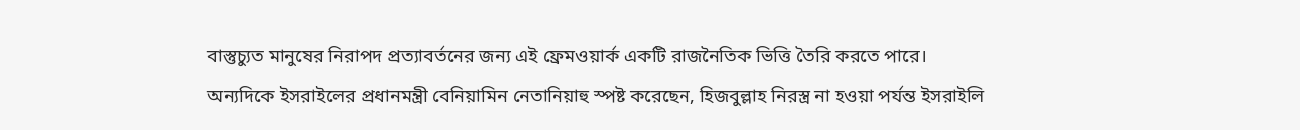বাস্তুচ্যুত মানুষের নিরাপদ প্রত্যাবর্তনের জন্য এই ফ্রেমওয়ার্ক একটি রাজনৈতিক ভিত্তি তৈরি করতে পারে।
অন্যদিকে ইসরাইলের প্রধানমন্ত্রী বেনিয়ামিন নেতানিয়াহু স্পষ্ট করেছেন, হিজবুল্লাহ নিরস্ত্র না হওয়া পর্যন্ত ইসরাইলি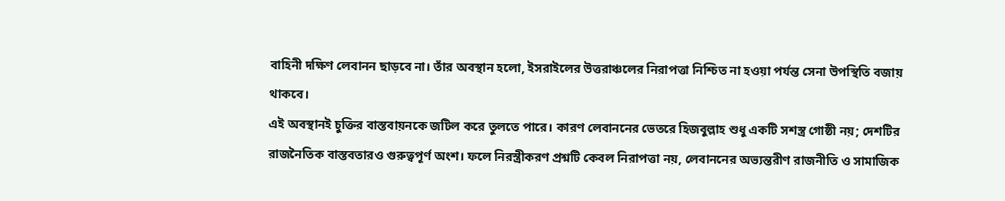বাহিনী দক্ষিণ লেবানন ছাড়বে না। তাঁর অবস্থান হলো, ইসরাইলের উত্তরাঞ্চলের নিরাপত্তা নিশ্চিত না হওয়া পর্যন্ত সেনা উপস্থিতি বজায় থাকবে।
এই অবস্থানই চুক্তির বাস্তবায়নকে জটিল করে তুলতে পারে। কারণ লেবাননের ভেতরে হিজবুল্লাহ শুধু একটি সশস্ত্র গোষ্ঠী নয়; দেশটির রাজনৈতিক বাস্তবতারও গুরুত্বপূর্ণ অংশ। ফলে নিরস্ত্রীকরণ প্রশ্নটি কেবল নিরাপত্তা নয়, লেবাননের অভ্যন্তরীণ রাজনীতি ও সামাজিক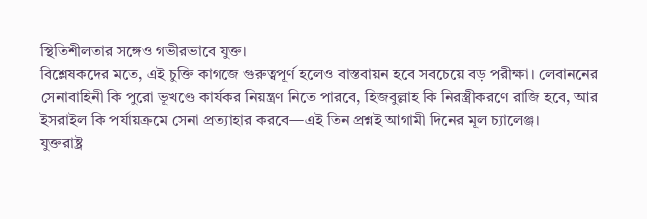স্থিতিশীলতার সঙ্গেও গভীরভাবে যুক্ত।
বিশ্লেষকদের মতে, এই চুক্তি কাগজে গুরুত্বপূর্ণ হলেও বাস্তবায়ন হবে সবচেয়ে বড় পরীক্ষা। লেবাননের সেনাবাহিনী কি পুরো ভূখণ্ডে কার্যকর নিয়ন্ত্রণ নিতে পারবে, হিজবুল্লাহ কি নিরস্ত্রীকরণে রাজি হবে, আর ইসরাইল কি পর্যায়ক্রমে সেনা প্রত্যাহার করবে—এই তিন প্রশ্নই আগামী দিনের মূল চ্যালেঞ্জ।
যুক্তরাষ্ট্র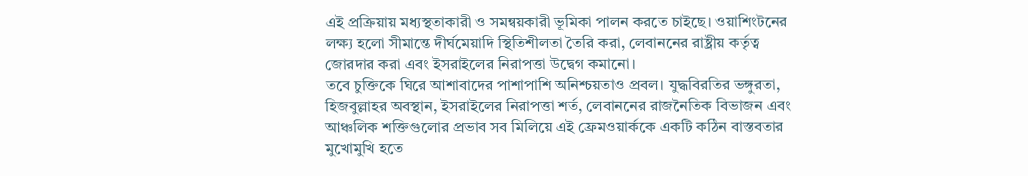এই প্রক্রিয়ায় মধ্যস্থতাকারী ও সমন্বয়কারী ভূমিকা পালন করতে চাইছে। ওয়াশিংটনের লক্ষ্য হলো সীমান্তে দীর্ঘমেয়াদি স্থিতিশীলতা তৈরি করা, লেবাননের রাষ্ট্রীয় কর্তৃত্ব জোরদার করা এবং ইসরাইলের নিরাপত্তা উদ্বেগ কমানো।
তবে চুক্তিকে ঘিরে আশাবাদের পাশাপাশি অনিশ্চয়তাও প্রবল। যুদ্ধবিরতির ভঙ্গুরতা, হিজবুল্লাহর অবস্থান, ইসরাইলের নিরাপত্তা শর্ত, লেবাননের রাজনৈতিক বিভাজন এবং আঞ্চলিক শক্তিগুলোর প্রভাব সব মিলিয়ে এই ফ্রেমওয়ার্ককে একটি কঠিন বাস্তবতার মুখোমুখি হতে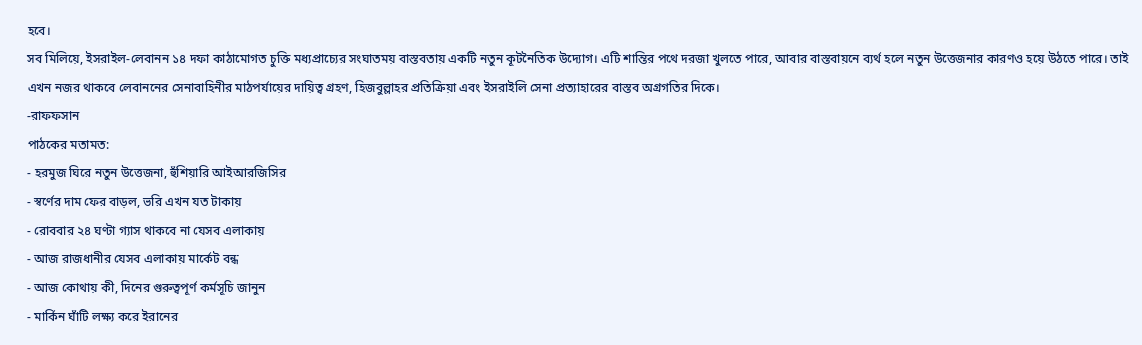হবে।
সব মিলিয়ে, ইসরাইল-লেবানন ১৪ দফা কাঠামোগত চুক্তি মধ্যপ্রাচ্যের সংঘাতময় বাস্তবতায় একটি নতুন কূটনৈতিক উদ্যোগ। এটি শান্তির পথে দরজা খুলতে পারে, আবার বাস্তবায়নে ব্যর্থ হলে নতুন উত্তেজনার কারণও হয়ে উঠতে পারে। তাই এখন নজর থাকবে লেবাননের সেনাবাহিনীর মাঠপর্যায়ের দায়িত্ব গ্রহণ, হিজবুল্লাহর প্রতিক্রিয়া এবং ইসরাইলি সেনা প্রত্যাহারের বাস্তব অগ্রগতির দিকে।
-রাফফসান
পাঠকের মতামত:
- হরমুজ ঘিরে নতুন উত্তেজনা, হুঁশিয়ারি আইআরজিসির
- স্বর্ণের দাম ফের বাড়ল, ভরি এখন যত টাকায়
- রোববার ২৪ ঘণ্টা গ্যাস থাকবে না যেসব এলাকায়
- আজ রাজধানীর যেসব এলাকায় মার্কেট বন্ধ
- আজ কোথায় কী, দিনের গুরুত্বপূর্ণ কর্মসূচি জানুন
- মার্কিন ঘাঁটি লক্ষ্য করে ইরানের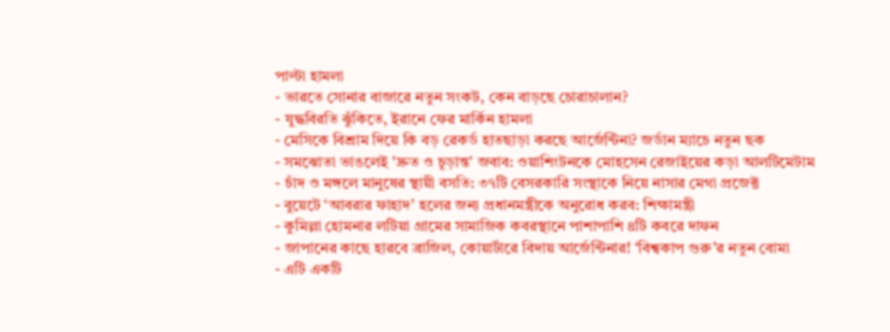পাল্টা হামলা
- ভারতে সোনার বাজারে নতুন সংকট, কেন বাড়ছে চোরাচালান?
- যুদ্ধবিরতি ঝুঁকিতে, ইরানে ফের মার্কিন হামলা
- মেসিকে বিশ্রাম দিয়ে কি বড় রেকর্ড হাতছাড়া করছে আর্জেন্টিনা? জর্ডান ম্যাচে নতুন ছক
- সমঝোতা ভাঙলেই 'দ্রুত ও চূড়ান্ত' জবাব: ওয়াশিংটনকে মোহসেন রেজাইয়ের কড়া আলটিমেটাম
- চাঁদ ও মঙ্গলে মানুষের স্থায়ী বসতি: ৩৭টি বেসরকারি সংস্থাকে নিয়ে নাসার মেগা প্রজেক্ট
- বুয়েটে ‘আবরার ফাহাদ’ হলের জন্য প্রধানমন্ত্রীকে অনুরোধ করব: শিক্ষামন্ত্রী
- কুমিল্লা হোমনার লটিয়া গ্রামের সামাজিক কবরস্থানে পাশাপাশি ৪টি কবরে দাফন
- জাপানের কাছে হারবে ব্রাজিল, কোয়ার্টারে বিদায় আর্জেন্টিনার! ‘বিশ্বকাপ গুরু’র নতুন বোমা
- এটি একটি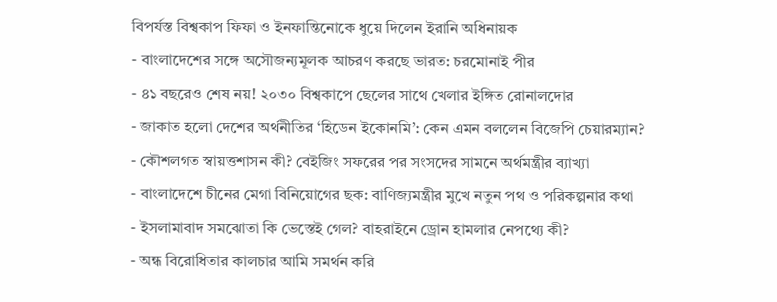বিপর্যস্ত বিশ্বকাপ ফিফা ও ইনফান্তিনোকে ধুয়ে দিলেন ইরানি অধিনায়ক
- বাংলাদেশের সঙ্গে অসৌজন্যমূলক আচরণ করছে ভারত: চরমোনাই পীর
- ৪১ বছরেও শেষ নয়! ২০৩০ বিশ্বকাপে ছেলের সাথে খেলার ইঙ্গিত রোনালদোর
- জাকাত হলো দেশের অর্থনীতির ‘হিডেন ইকোনমি’: কেন এমন বললেন বিজেপি চেয়ারম্যান?
- কৌশলগত স্বায়ত্তশাসন কী? বেইজিং সফরের পর সংসদের সামনে অর্থমন্ত্রীর ব্যাখ্যা
- বাংলাদেশে চীনের মেগা বিনিয়োগের ছক: বাণিজ্যমন্ত্রীর মুখে নতুন পথ ও পরিকল্পনার কথা
- ইসলামাবাদ সমঝোতা কি ভেস্তেই গেল? বাহরাইনে ড্রোন হামলার নেপথ্যে কী?
- অন্ধ বিরোধিতার কালচার আমি সমর্থন করি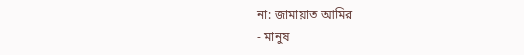না: জামায়াত আমির
- মানুষ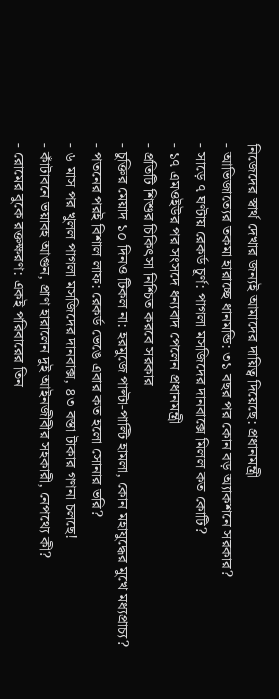নিজেদের স্বার্থ দেখার জন্যই আমাদের দায়িত্ব দিয়েছে: প্রধানমন্ত্রী
- আভিজাত্যের তকমা হারাচ্ছে ধানমন্ডি: ৩১ বছর পর কোন বড় অ্যাকশনে সরকার?
- সাড়ে ৭ ঘণ্টায় রেকর্ড চূর্ণ: পাগলা মসজিদের দানবাক্সে মিলল কত কোটি?
- ১৭ এমওইউর পর সংসদে ধন্যবাদ পেলেন প্রধানমন্ত্রী
- প্রতিটি শিশুর চিকিৎসা নিশ্চিত করবে সরকার
- চুক্তির মেয়াদ ১০ দিনও টিকল না: হরমুজে পাল্টা-পাল্টি হামলা, কোন মহাযুদ্ধের মুখে মধ্যপ্রাচ্য?
- পতনের পরই বিশাল লাফ: রেকর্ড ভেঙে এবার কত হলো সোনার ভরি?
- ৬ মাস পর খুলল পাগলা মসজিদের দানবাক্স, ৪৩ বস্তা টাকার গণনা চলছে!
- কাঁটাবনে ভয়াবহ আগুন, প্রাণ হারালেন দুই আইনজীবীর সহকারী, নেপথ্যে কী?
- রোমের বুকে রক্তক্ষরণ: একই পরিবারের তিন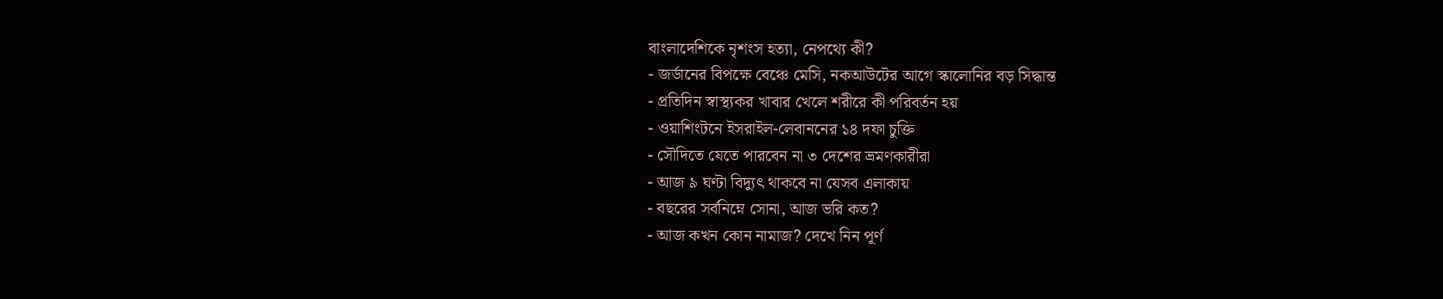বাংলাদেশিকে নৃশংস হত্যা, নেপথ্যে কী?
- জর্ডানের বিপক্ষে বেঞ্চে মেসি, নকআউটের আগে স্কালোনির বড় সিদ্ধান্ত
- প্রতিদিন স্বাস্থ্যকর খাবার খেলে শরীরে কী পরিবর্তন হয়
- ওয়াশিংটনে ইসরাইল-লেবাননের ১৪ দফা চুক্তি
- সৌদিতে যেতে পারবেন না ৩ দেশের ভ্রমণকারীরা
- আজ ৯ ঘণ্টা বিদ্যুৎ থাকবে না যেসব এলাকায়
- বছরের সর্বনিম্নে সোনা, আজ ভরি কত?
- আজ কখন কোন নামাজ? দেখে নিন পূর্ণ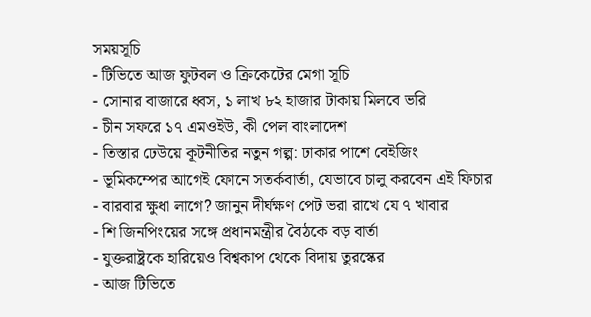সময়সূচি
- টিভিতে আজ ফুটবল ও ক্রিকেটের মেগা সূচি
- সোনার বাজারে ধ্বস, ১ লাখ ৮২ হাজার টাকায় মিলবে ভরি
- চীন সফরে ১৭ এমওইউ, কী পেল বাংলাদেশ
- তিস্তার ঢেউয়ে কূটনীতির নতুন গল্প: ঢাকার পাশে বেইজিং
- ভূমিকম্পের আগেই ফোনে সতর্কবার্তা, যেভাবে চালু করবেন এই ফিচার
- বারবার ক্ষুধা লাগে? জানুন দীর্ঘক্ষণ পেট ভরা রাখে যে ৭ খাবার
- শি জিনপিংয়ের সঙ্গে প্রধানমন্ত্রীর বৈঠকে বড় বার্তা
- যুক্তরাষ্ট্রকে হারিয়েও বিশ্বকাপ থেকে বিদায় তুরস্কের
- আজ টিভিতে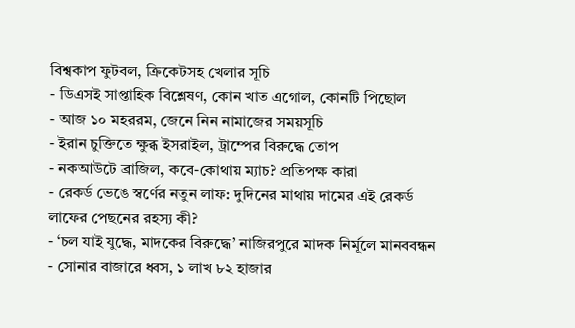বিশ্বকাপ ফুটবল, ক্রিকেটসহ খেলার সূচি
- ডিএসই সাপ্তাহিক বিশ্লেষণ, কোন খাত এগোল, কোনটি পিছোল
- আজ ১০ মহররম, জেনে নিন নামাজের সময়সূচি
- ইরান চুক্তিতে ক্ষুব্ধ ইসরাইল, ট্রাম্পের বিরুদ্ধে তোপ
- নকআউটে ব্রাজিল, কবে-কোথায় ম্যাচ? প্রতিপক্ষ কারা
- রেকর্ড ভেঙে স্বর্ণের নতুন লাফ: দুদিনের মাথায় দামের এই রেকর্ড লাফের পেছনের রহস্য কী?
- ‘চল যাই যুদ্ধে, মাদকের বিরুদ্ধে’ নাজিরপুরে মাদক নির্মূলে মানববন্ধন
- সোনার বাজারে ধ্বস, ১ লাখ ৮২ হাজার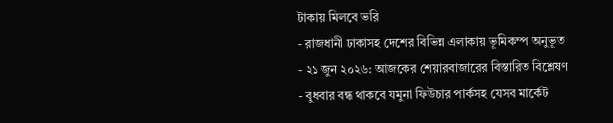টাকায় মিলবে ভরি
- রাজধানী ঢাকাসহ দেশের বিভিন্ন এলাকায় ভূমিকম্প অনুভূত
- ২১ জুন ২০২৬: আজকের শেয়ারবাজারের বিস্তারিত বিশ্লেষণ
- বুধবার বন্ধ থাকবে যমুনা ফিউচার পার্কসহ যেসব মার্কেট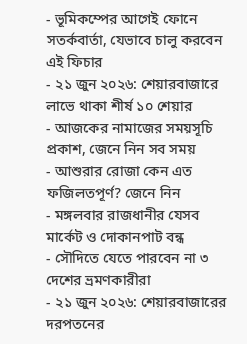- ভূমিকম্পের আগেই ফোনে সতর্কবার্তা, যেভাবে চালু করবেন এই ফিচার
- ২১ জুন ২০২৬: শেয়ারবাজারে লাভে থাকা শীর্ষ ১০ শেয়ার
- আজকের নামাজের সময়সূচি প্রকাশ, জেনে নিন সব সময়
- আশুরার রোজা কেন এত ফজিলতপূর্ণ? জেনে নিন
- মঙ্গলবার রাজধানীর যেসব মার্কেট ও দোকানপাট বন্ধ
- সৌদিতে যেতে পারবেন না ৩ দেশের ভ্রমণকারীরা
- ২১ জুন ২০২৬: শেয়ারবাজারের দরপতনের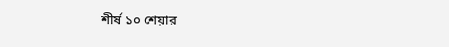শীর্ষ ১০ শেয়ার